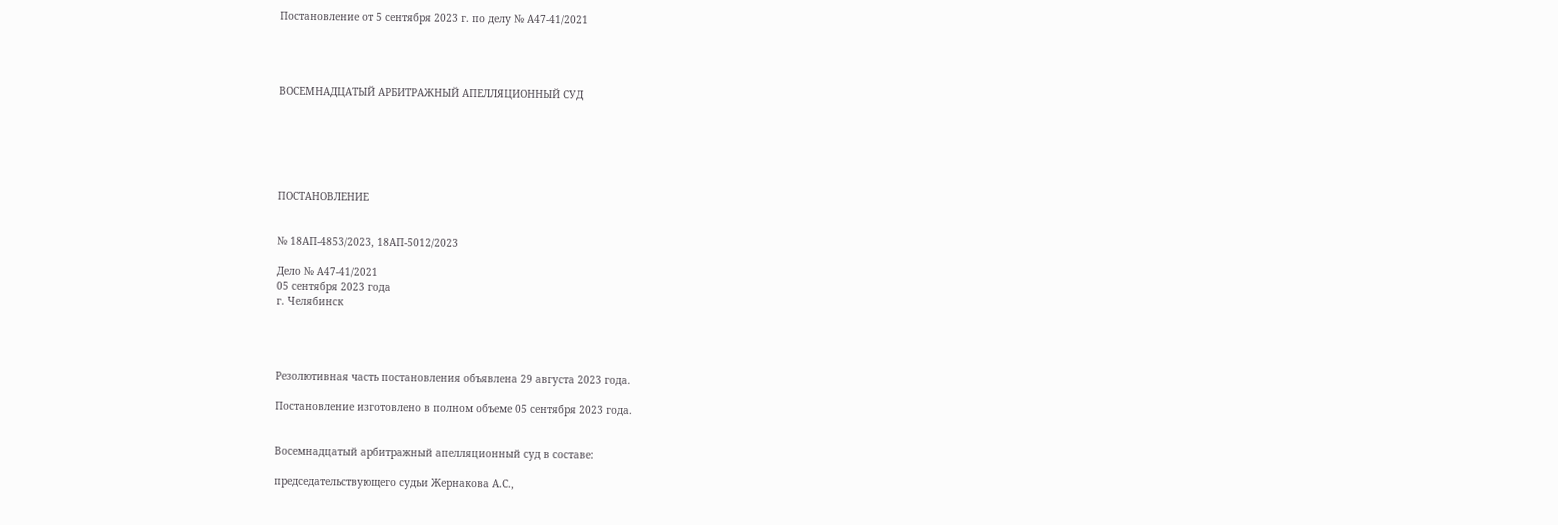Постановление от 5 сентября 2023 г. по делу № А47-41/2021




ВОСЕМНАДЦАТЫЙ АРБИТРАЖНЫЙ АПЕЛЛЯЦИОННЫЙ СУД






ПОСТАНОВЛЕНИЕ


№ 18АП-4853/2023, 18АП-5012/2023

Дело № А47-41/2021
05 сентября 2023 года
г. Челябинск




Резолютивная часть постановления объявлена 29 августа 2023 года.

Постановление изготовлено в полном объеме 05 сентября 2023 года.


Восемнадцатый арбитражный апелляционный суд в составе:

председательствующего судьи Жернакова А.С.,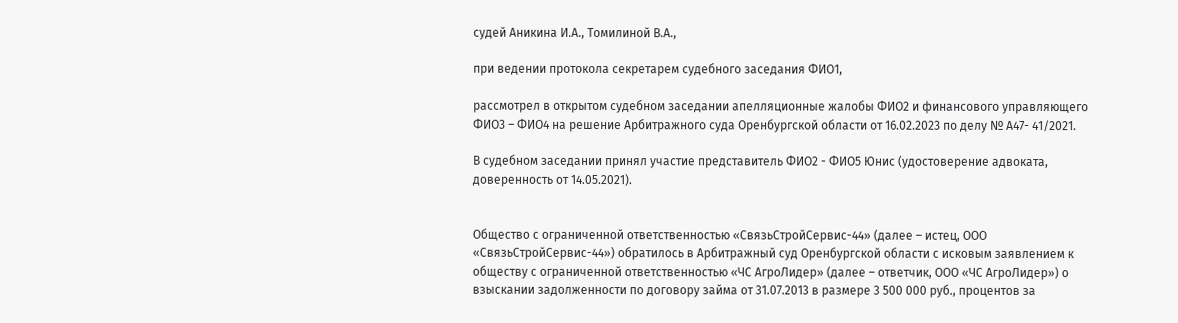судей Аникина И.А., Томилиной В.А.,

при ведении протокола секретарем судебного заседания ФИО1,

рассмотрел в открытом судебном заседании апелляционные жалобы ФИО2 и финансового управляющего ФИО3 – ФИО4 на решение Арбитражного суда Оренбургской области от 16.02.2023 по делу № А47- 41/2021.

В судебном заседании принял участие представитель ФИО2 - ФИО5 Юнис (удостоверение адвоката, доверенность от 14.05.2021).


Общество с ограниченной ответственностью «СвязьСтройСервис-44» (далее – истец, ООО «СвязьСтройСервис-44») обратилось в Арбитражный суд Оренбургской области с исковым заявлением к обществу с ограниченной ответственностью «ЧС АгроЛидер» (далее – ответчик, ООО «ЧС АгроЛидер») о взыскании задолженности по договору займа от 31.07.2013 в размере 3 500 000 руб., процентов за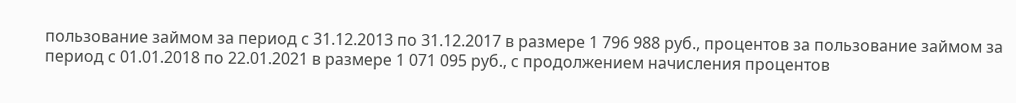пользование займом за период с 31.12.2013 по 31.12.2017 в размере 1 796 988 руб., процентов за пользование займом за период с 01.01.2018 по 22.01.2021 в размере 1 071 095 руб., с продолжением начисления процентов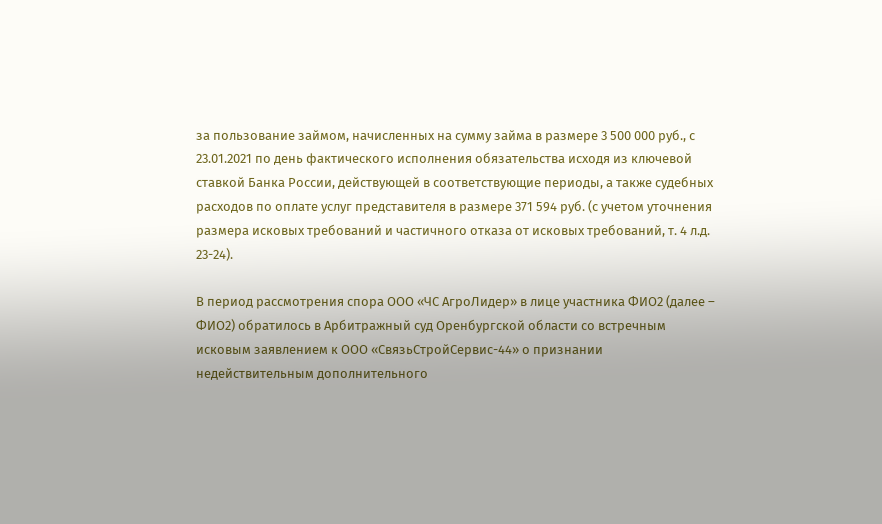за пользование займом, начисленных на сумму займа в размере 3 500 000 руб., с 23.01.2021 по день фактического исполнения обязательства исходя из ключевой ставкой Банка России, действующей в соответствующие периоды, а также судебных расходов по оплате услуг представителя в размере 371 594 руб. (с учетом уточнения размера исковых требований и частичного отказа от исковых требований, т. 4 л.д. 23-24).

В период рассмотрения спора ООО «ЧС АгроЛидер» в лице участника ФИО2 (далее – ФИО2) обратилось в Арбитражный суд Оренбургской области со встречным исковым заявлением к ООО «СвязьСтройСервис-44» о признании недействительным дополнительного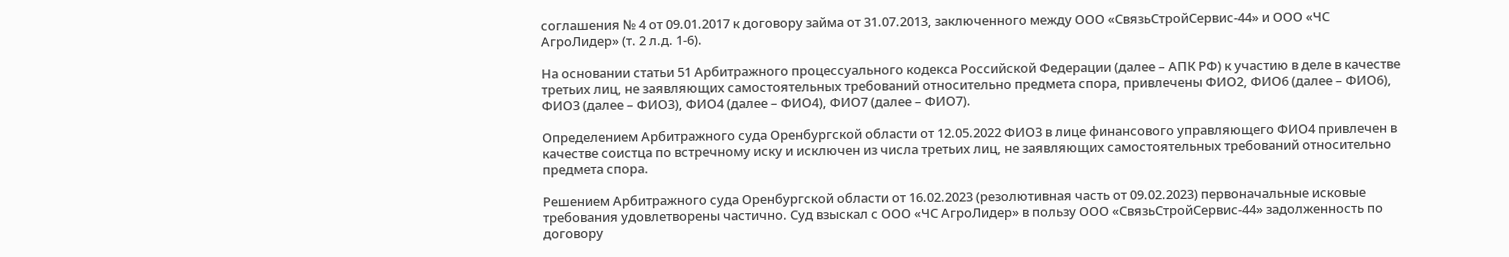соглашения № 4 от 09.01.2017 к договору займа от 31.07.2013, заключенного между ООО «СвязьСтройСервис-44» и ООО «ЧС АгроЛидер» (т. 2 л.д. 1-6).

На основании статьи 51 Арбитражного процессуального кодекса Российской Федерации (далее – АПК РФ) к участию в деле в качестве третьих лиц, не заявляющих самостоятельных требований относительно предмета спора, привлечены ФИО2, ФИО6 (далее – ФИО6), ФИО3 (далее – ФИО3), ФИО4 (далее – ФИО4), ФИО7 (далее – ФИО7).

Определением Арбитражного суда Оренбургской области от 12.05.2022 ФИО3 в лице финансового управляющего ФИО4 привлечен в качестве соистца по встречному иску и исключен из числа третьих лиц, не заявляющих самостоятельных требований относительно предмета спора.

Решением Арбитражного суда Оренбургской области от 16.02.2023 (резолютивная часть от 09.02.2023) первоначальные исковые требования удовлетворены частично. Суд взыскал с ООО «ЧС АгроЛидер» в пользу ООО «СвязьСтройСервис-44» задолженность по договору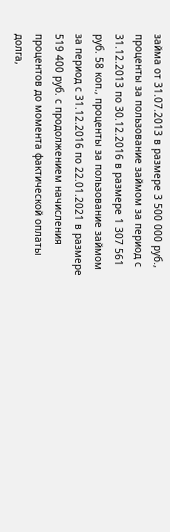займа от 31.07.2013 в размере 3 500 000 руб., проценты за пользование займом за период с 31.12.2013 по 30.12.2016 в размере 1 307 561 руб. 58 коп., проценты за пользование займом за период с 31.12.2016 по 22.01.2021 в размере 519 400 руб. с продолжением начисления процентов до момента фактической оплаты долга,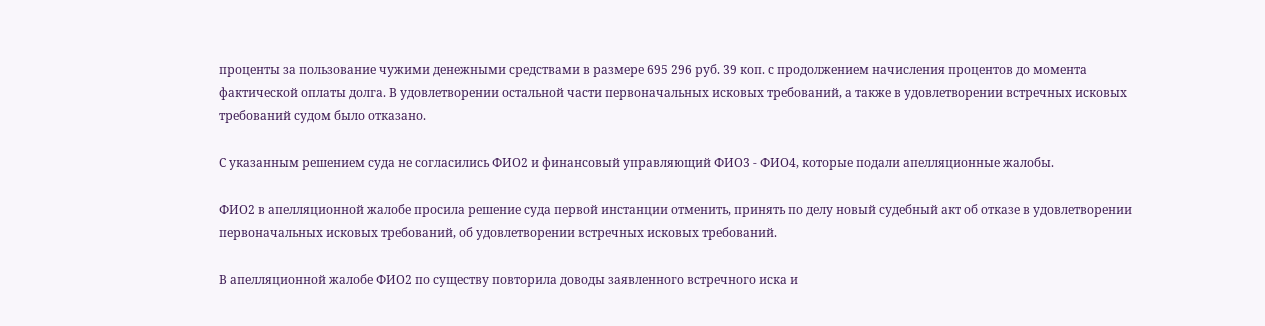проценты за пользование чужими денежными средствами в размере 695 296 руб. 39 коп. с продолжением начисления процентов до момента фактической оплаты долга. В удовлетворении остальной части первоначальных исковых требований, а также в удовлетворении встречных исковых требований судом было отказано.

С указанным решением суда не согласились ФИО2 и финансовый управляющий ФИО3 - ФИО4, которые подали апелляционные жалобы.

ФИО2 в апелляционной жалобе просила решение суда первой инстанции отменить, принять по делу новый судебный акт об отказе в удовлетворении первоначальных исковых требований, об удовлетворении встречных исковых требований.

В апелляционной жалобе ФИО2 по существу повторила доводы заявленного встречного иска и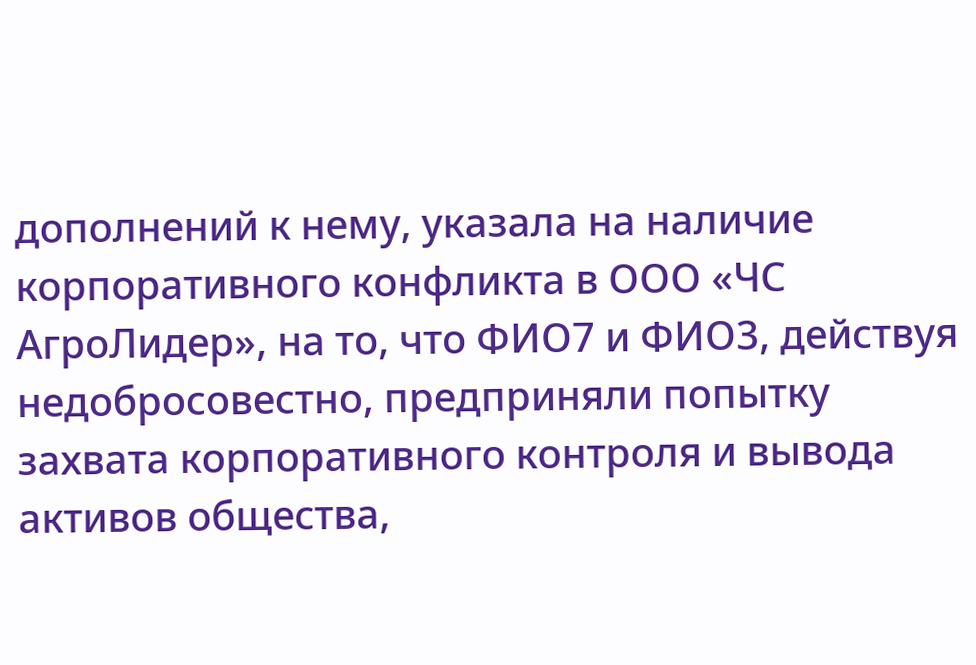дополнений к нему, указала на наличие корпоративного конфликта в ООО «ЧС АгроЛидер», на то, что ФИО7 и ФИО3, действуя недобросовестно, предприняли попытку захвата корпоративного контроля и вывода активов общества,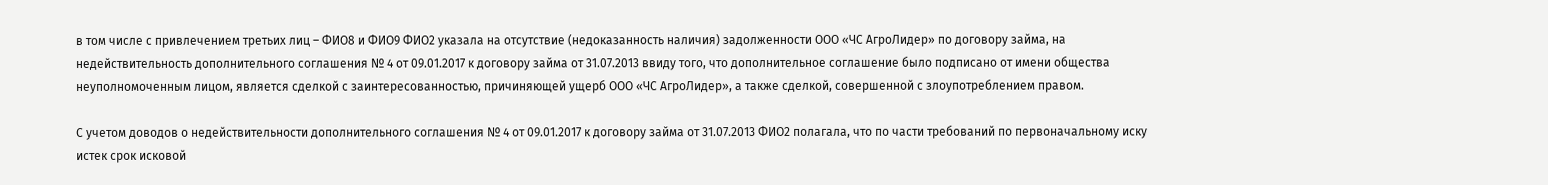в том числе с привлечением третьих лиц – ФИО8 и ФИО9 ФИО2 указала на отсутствие (недоказанность наличия) задолженности ООО «ЧС АгроЛидер» по договору займа, на недействительность дополнительного соглашения № 4 от 09.01.2017 к договору займа от 31.07.2013 ввиду того, что дополнительное соглашение было подписано от имени общества неуполномоченным лицом, является сделкой с заинтересованностью, причиняющей ущерб ООО «ЧС АгроЛидер», а также сделкой, совершенной с злоупотреблением правом.

С учетом доводов о недействительности дополнительного соглашения № 4 от 09.01.2017 к договору займа от 31.07.2013 ФИО2 полагала, что по части требований по первоначальному иску истек срок исковой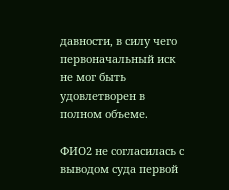давности, в силу чего первоначальный иск не мог быть удовлетворен в полном объеме.

ФИО2 не согласилась с выводом суда первой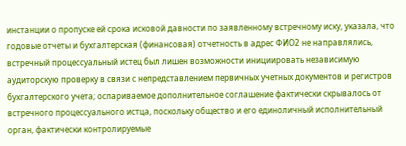инстанции о пропуске ей срока исковой давности по заявленному встречному иску, указала, что годовые отчеты и бухгалтерская (финансовая) отчетность в адрес ФИО2 не направлялись, встречный процессуальный истец был лишен возможности инициировать независимую аудиторскую проверку в связи с непредставлением первичных учетных документов и регистров бухгалтерского учета; оспариваемое дополнительное соглашение фактически скрывалось от встречного процессуального истца, поскольку общество и его единоличный исполнительный орган, фактически контролируемые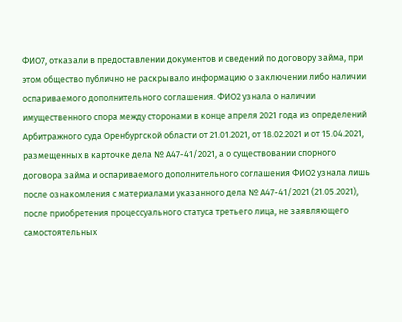ФИО7, отказали в предоставлении документов и сведений по договору займа, при этом общество публично не раскрывало информацию о заключении либо наличии оспариваемого дополнительного соглашения. ФИО2 узнала о наличии имущественного спора между сторонами в конце апреля 2021 года из определений Арбитражного суда Оренбургской области от 21.01.2021, от 18.02.2021 и от 15.04.2021, размещенных в карточке дела № А47-41/2021, а о существовании спорного договора займа и оспариваемого дополнительного соглашения ФИО2 узнала лишь после ознакомления с материалами указанного дела № А47-41/2021 (21.05.2021), после приобретения процессуального статуса третьего лица, не заявляющего самостоятельных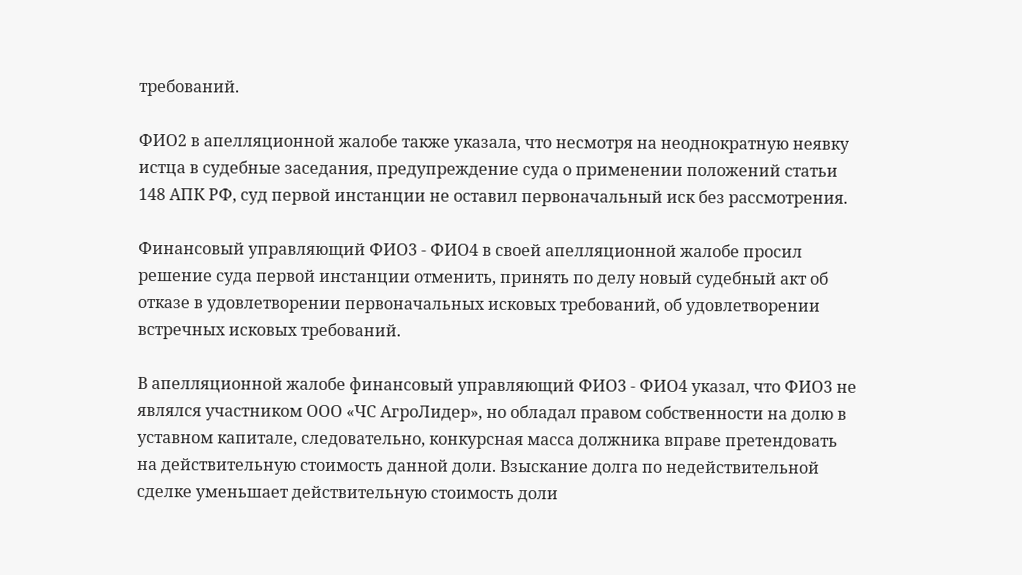требований.

ФИО2 в апелляционной жалобе также указала, что несмотря на неоднократную неявку истца в судебные заседания, предупреждение суда о применении положений статьи 148 АПК РФ, суд первой инстанции не оставил первоначальный иск без рассмотрения.

Финансовый управляющий ФИО3 - ФИО4 в своей апелляционной жалобе просил решение суда первой инстанции отменить, принять по делу новый судебный акт об отказе в удовлетворении первоначальных исковых требований, об удовлетворении встречных исковых требований.

В апелляционной жалобе финансовый управляющий ФИО3 - ФИО4 указал, что ФИО3 не являлся участником ООО «ЧС АгроЛидер», но обладал правом собственности на долю в уставном капитале, следовательно, конкурсная масса должника вправе претендовать на действительную стоимость данной доли. Взыскание долга по недействительной сделке уменьшает действительную стоимость доли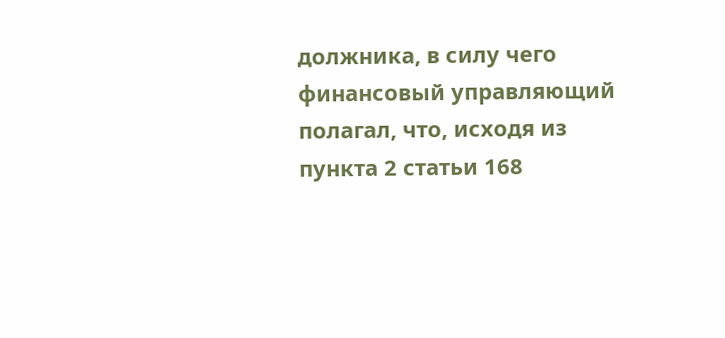должника, в силу чего финансовый управляющий полагал, что, исходя из пункта 2 статьи 168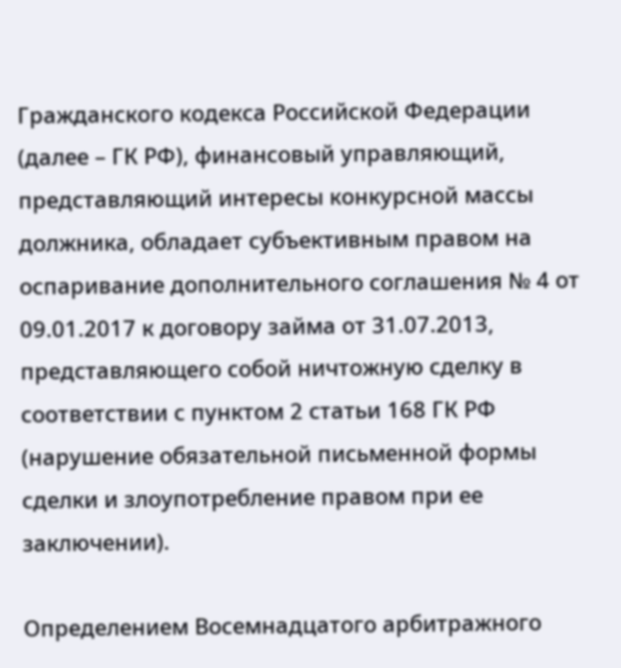Гражданского кодекса Российской Федерации (далее – ГК РФ), финансовый управляющий, представляющий интересы конкурсной массы должника, обладает субъективным правом на оспаривание дополнительного соглашения № 4 от 09.01.2017 к договору займа от 31.07.2013, представляющего собой ничтожную сделку в соответствии с пунктом 2 статьи 168 ГК РФ (нарушение обязательной письменной формы сделки и злоупотребление правом при ее заключении).

Определением Восемнадцатого арбитражного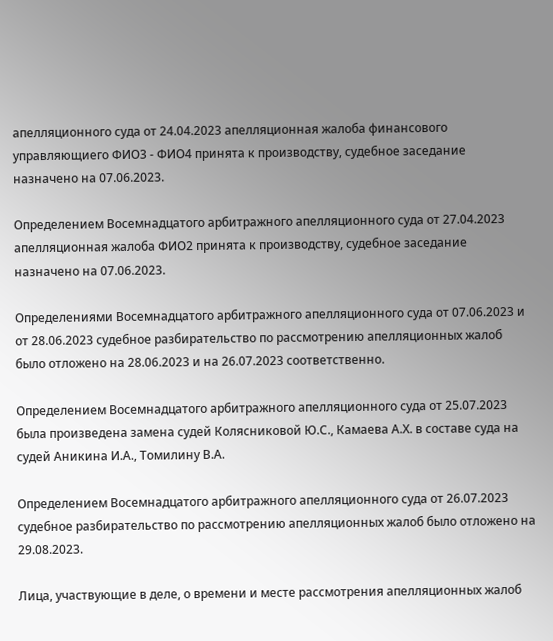апелляционного суда от 24.04.2023 апелляционная жалоба финансового управляющиего ФИО3 - ФИО4 принята к производству, судебное заседание назначено на 07.06.2023.

Определением Восемнадцатого арбитражного апелляционного суда от 27.04.2023 апелляционная жалоба ФИО2 принята к производству, судебное заседание назначено на 07.06.2023.

Определениями Восемнадцатого арбитражного апелляционного суда от 07.06.2023 и от 28.06.2023 судебное разбирательство по рассмотрению апелляционных жалоб было отложено на 28.06.2023 и на 26.07.2023 соответственно.

Определением Восемнадцатого арбитражного апелляционного суда от 25.07.2023 была произведена замена судей Колясниковой Ю.С., Камаева А.Х. в составе суда на судей Аникина И.А., Томилину В.А.

Определением Восемнадцатого арбитражного апелляционного суда от 26.07.2023 судебное разбирательство по рассмотрению апелляционных жалоб было отложено на 29.08.2023.

Лица, участвующие в деле, о времени и месте рассмотрения апелляционных жалоб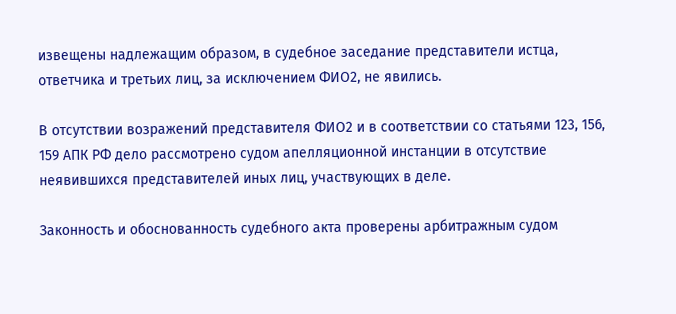извещены надлежащим образом, в судебное заседание представители истца, ответчика и третьих лиц, за исключением ФИО2, не явились.

В отсутствии возражений представителя ФИО2 и в соответствии со статьями 123, 156, 159 АПК РФ дело рассмотрено судом апелляционной инстанции в отсутствие неявившихся представителей иных лиц, участвующих в деле.

Законность и обоснованность судебного акта проверены арбитражным судом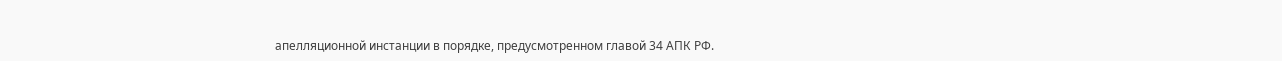апелляционной инстанции в порядке, предусмотренном главой 34 АПК РФ.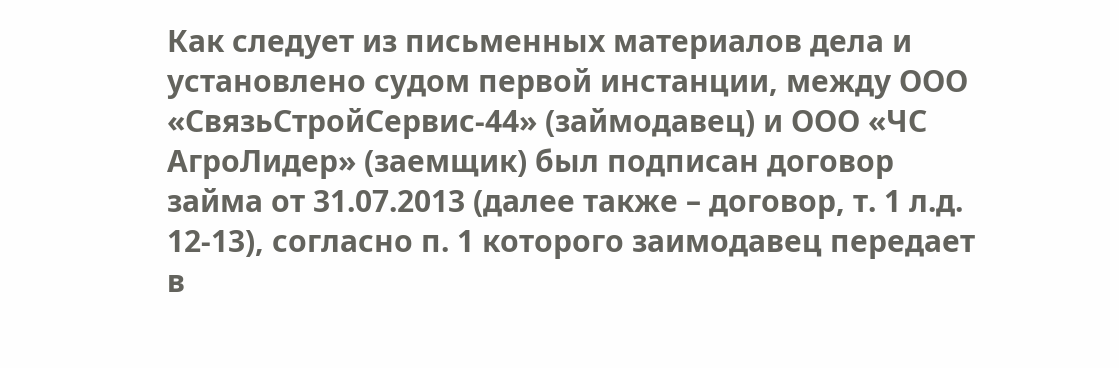Как следует из письменных материалов дела и установлено судом первой инстанции, между ООО «СвязьСтройСервис-44» (займодавец) и ООО «ЧС АгроЛидер» (заемщик) был подписан договор займа от 31.07.2013 (далее также – договор, т. 1 л.д. 12-13), согласно п. 1 которого заимодавец передает в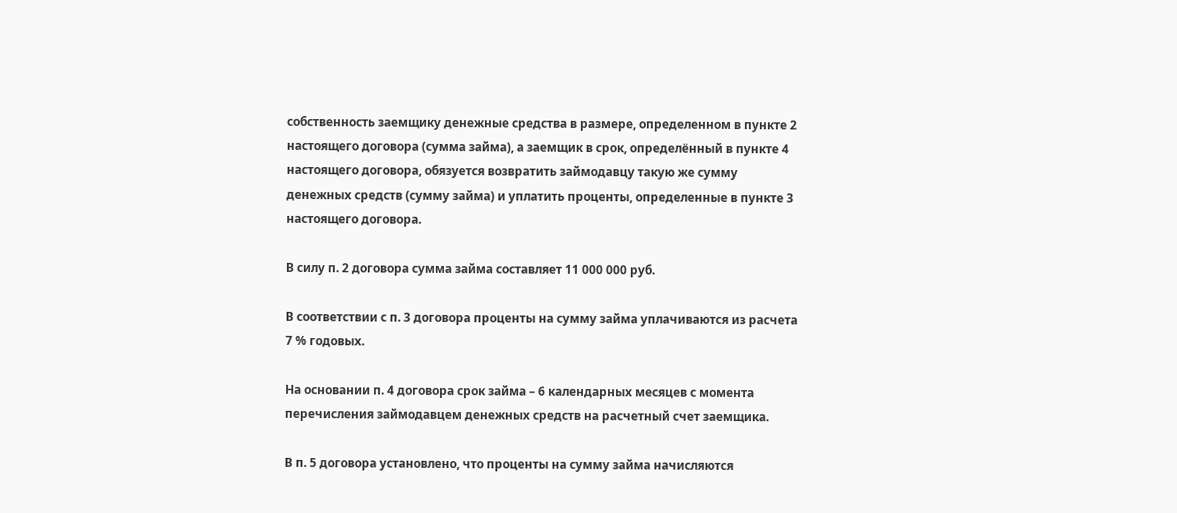собственность заемщику денежные средства в размере, определенном в пункте 2 настоящего договора (сумма займа), а заемщик в срок, определённый в пункте 4 настоящего договора, обязуется возвратить займодавцу такую же сумму денежных средств (сумму займа) и уплатить проценты, определенные в пункте 3 настоящего договора.

В силу п. 2 договора сумма займа составляет 11 000 000 руб.

В соответствии с п. 3 договора проценты на сумму займа уплачиваются из расчета 7 % годовых.

На основании п. 4 договора срок займа – 6 календарных месяцев с момента перечисления займодавцем денежных средств на расчетный счет заемщика.

В п. 5 договора установлено, что проценты на сумму займа начисляются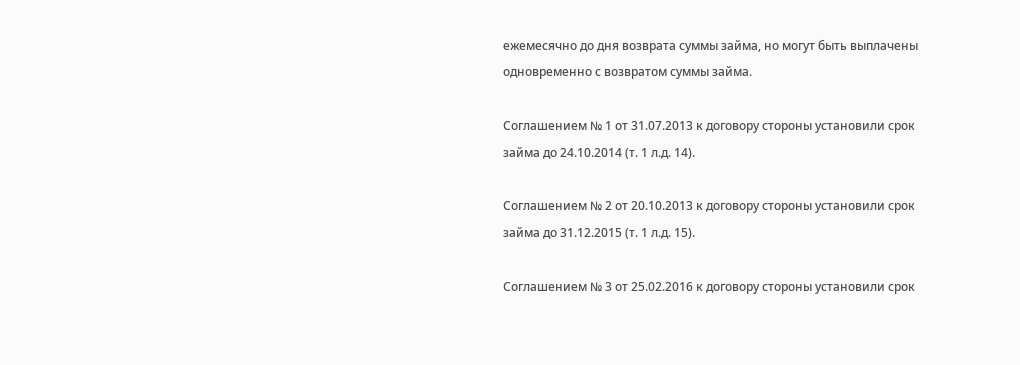ежемесячно до дня возврата суммы займа, но могут быть выплачены одновременно с возвратом суммы займа.

Соглашением № 1 от 31.07.2013 к договору стороны установили срок займа до 24.10.2014 (т. 1 л.д. 14).

Соглашением № 2 от 20.10.2013 к договору стороны установили срок займа до 31.12.2015 (т. 1 л.д. 15).

Соглашением № 3 от 25.02.2016 к договору стороны установили срок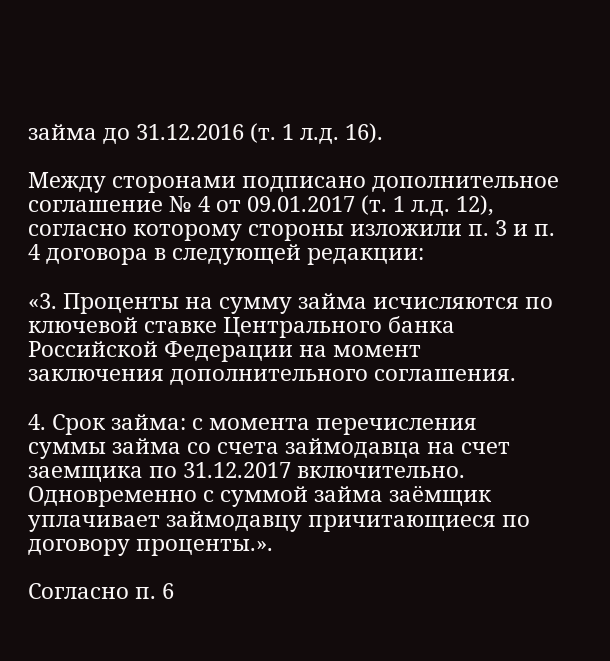займа до 31.12.2016 (т. 1 л.д. 16).

Между сторонами подписано дополнительное соглашение № 4 от 09.01.2017 (т. 1 л.д. 12), согласно которому стороны изложили п. 3 и п. 4 договора в следующей редакции:

«3. Проценты на сумму займа исчисляются по ключевой ставке Центрального банка Российской Федерации на момент заключения дополнительного соглашения.

4. Срок займа: с момента перечисления суммы займа со счета займодавца на счет заемщика по 31.12.2017 включительно. Одновременно с суммой займа заёмщик уплачивает займодавцу причитающиеся по договору проценты.».

Согласно п. 6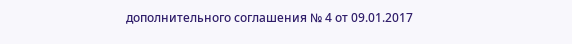дополнительного соглашения № 4 от 09.01.2017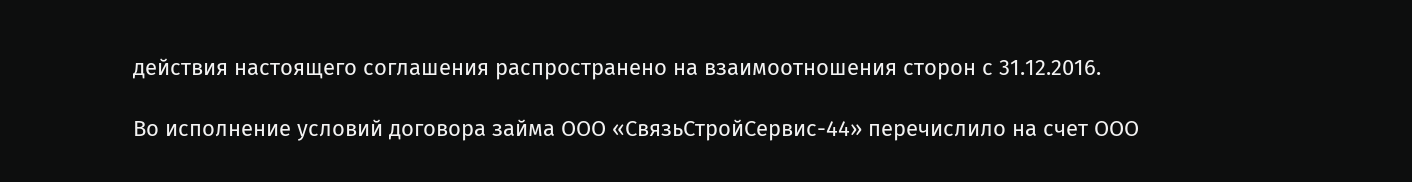действия настоящего соглашения распространено на взаимоотношения сторон с 31.12.2016.

Во исполнение условий договора займа ООО «СвязьСтройСервис-44» перечислило на счет ООО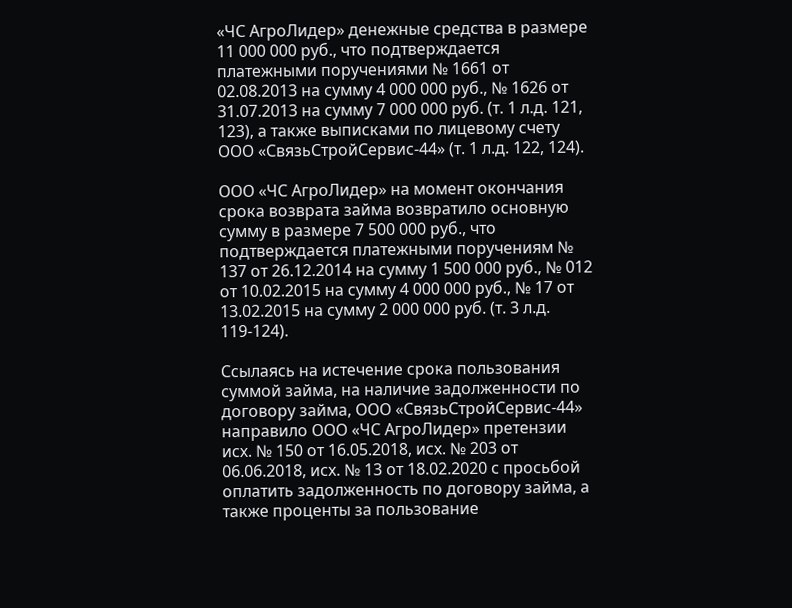«ЧС АгроЛидер» денежные средства в размере 11 000 000 руб., что подтверждается платежными поручениями № 1661 от 02.08.2013 на сумму 4 000 000 руб., № 1626 от 31.07.2013 на сумму 7 000 000 руб. (т. 1 л.д. 121, 123), а также выписками по лицевому счету ООО «СвязьСтройСервис-44» (т. 1 л.д. 122, 124).

ООО «ЧС АгроЛидер» на момент окончания срока возврата займа возвратило основную сумму в размере 7 500 000 руб., что подтверждается платежными поручениям № 137 от 26.12.2014 на сумму 1 500 000 руб., № 012 от 10.02.2015 на сумму 4 000 000 руб., № 17 от 13.02.2015 на сумму 2 000 000 руб. (т. 3 л.д. 119-124).

Ссылаясь на истечение срока пользования суммой займа, на наличие задолженности по договору займа, ООО «СвязьСтройСервис-44» направило ООО «ЧС АгроЛидер» претензии исх. № 150 от 16.05.2018, исх. № 203 от 06.06.2018, исх. № 13 от 18.02.2020 с просьбой оплатить задолженность по договору займа, а также проценты за пользование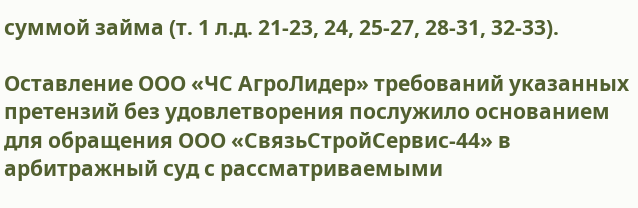суммой займа (т. 1 л.д. 21-23, 24, 25-27, 28-31, 32-33).

Оставление ООО «ЧС АгроЛидер» требований указанных претензий без удовлетворения послужило основанием для обращения ООО «СвязьСтройСервис-44» в арбитражный суд с рассматриваемыми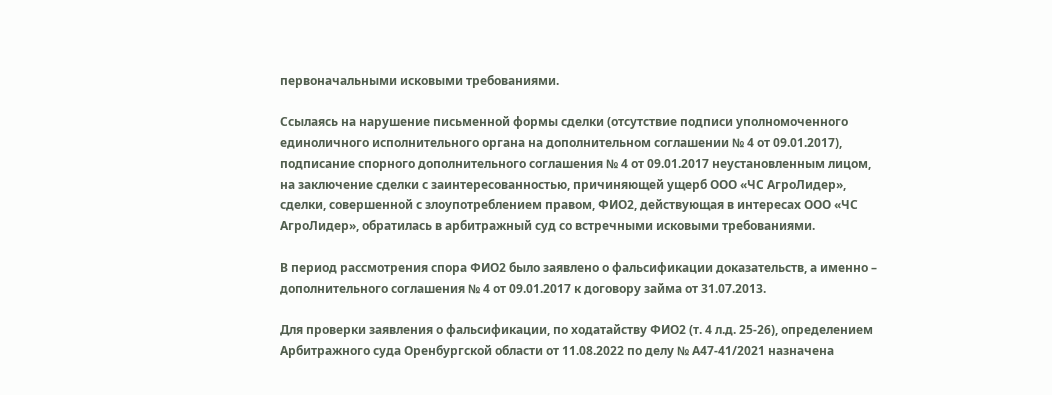первоначальными исковыми требованиями.

Ссылаясь на нарушение письменной формы сделки (отсутствие подписи уполномоченного единоличного исполнительного органа на дополнительном соглашении № 4 от 09.01.2017), подписание спорного дополнительного соглашения № 4 от 09.01.2017 неустановленным лицом, на заключение сделки с заинтересованностью, причиняющей ущерб ООО «ЧС АгроЛидер», сделки, совершенной с злоупотреблением правом, ФИО2, действующая в интересах ООО «ЧС АгроЛидер», обратилась в арбитражный суд со встречными исковыми требованиями.

В период рассмотрения спора ФИО2 было заявлено о фальсификации доказательств, а именно – дополнительного соглашения № 4 от 09.01.2017 к договору займа от 31.07.2013.

Для проверки заявления о фальсификации, по ходатайству ФИО2 (т. 4 л.д. 25-26), определением Арбитражного суда Оренбургской области от 11.08.2022 по делу № А47-41/2021 назначена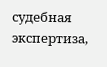судебная экспертиза,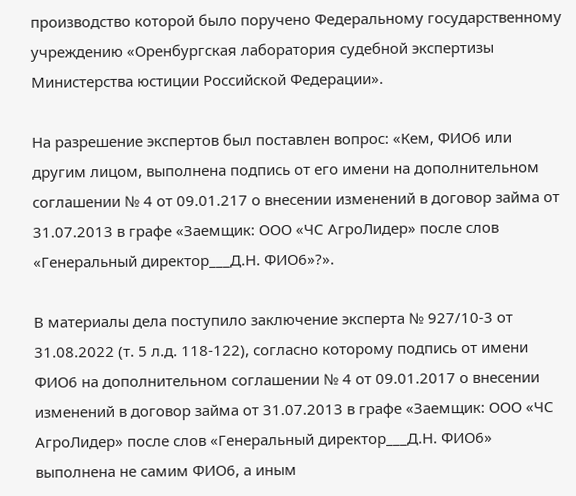производство которой было поручено Федеральному государственному учреждению «Оренбургская лаборатория судебной экспертизы Министерства юстиции Российской Федерации».

На разрешение экспертов был поставлен вопрос: «Кем, ФИО6 или другим лицом, выполнена подпись от его имени на дополнительном соглашении № 4 от 09.01.217 о внесении изменений в договор займа от 31.07.2013 в графе «Заемщик: ООО «ЧС АгроЛидер» после слов «Генеральный директор___Д.Н. ФИО6»?».

В материалы дела поступило заключение эксперта № 927/10-3 от 31.08.2022 (т. 5 л.д. 118-122), согласно которому подпись от имени ФИО6 на дополнительном соглашении № 4 от 09.01.2017 о внесении изменений в договор займа от 31.07.2013 в графе «Заемщик: ООО «ЧС АгроЛидер» после слов «Генеральный директор___Д.Н. ФИО6» выполнена не самим ФИО6, а иным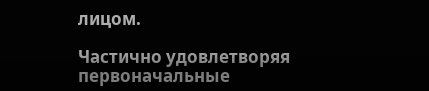лицом.

Частично удовлетворяя первоначальные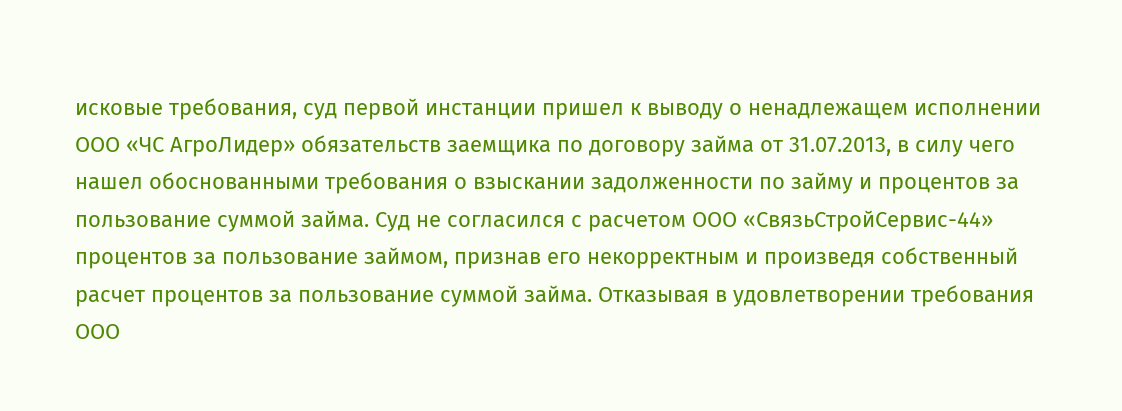исковые требования, суд первой инстанции пришел к выводу о ненадлежащем исполнении ООО «ЧС АгроЛидер» обязательств заемщика по договору займа от 31.07.2013, в силу чего нашел обоснованными требования о взыскании задолженности по займу и процентов за пользование суммой займа. Суд не согласился с расчетом ООО «СвязьСтройСервис-44» процентов за пользование займом, признав его некорректным и произведя собственный расчет процентов за пользование суммой займа. Отказывая в удовлетворении требования ООО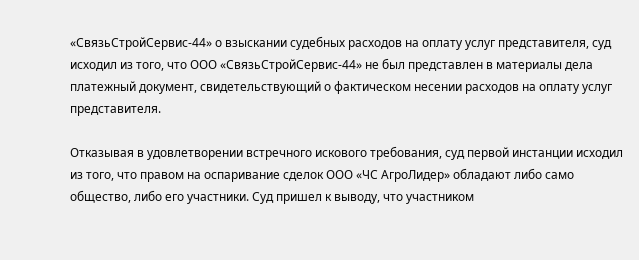«СвязьСтройСервис-44» о взыскании судебных расходов на оплату услуг представителя, суд исходил из того, что ООО «СвязьСтройСервис-44» не был представлен в материалы дела платежный документ, свидетельствующий о фактическом несении расходов на оплату услуг представителя.

Отказывая в удовлетворении встречного искового требования, суд первой инстанции исходил из того, что правом на оспаривание сделок ООО «ЧС АгроЛидер» обладают либо само общество, либо его участники. Суд пришел к выводу, что участником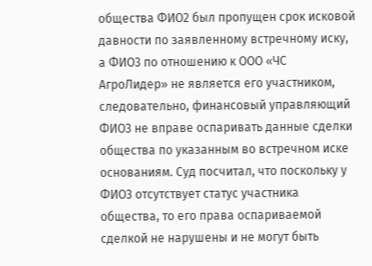общества ФИО2 был пропущен срок исковой давности по заявленному встречному иску, а ФИО3 по отношению к ООО «ЧС АгроЛидер» не является его участником, следовательно, финансовый управляющий ФИО3 не вправе оспаривать данные сделки общества по указанным во встречном иске основаниям. Суд посчитал, что поскольку у ФИО3 отсутствует статус участника общества, то его права оспариваемой сделкой не нарушены и не могут быть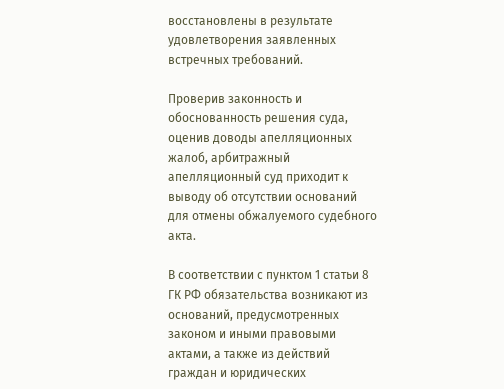восстановлены в результате удовлетворения заявленных встречных требований.

Проверив законность и обоснованность решения суда, оценив доводы апелляционных жалоб, арбитражный апелляционный суд приходит к выводу об отсутствии оснований для отмены обжалуемого судебного акта.

В соответствии с пунктом 1 статьи 8 ГК РФ обязательства возникают из оснований, предусмотренных законом и иными правовыми актами, а также из действий граждан и юридических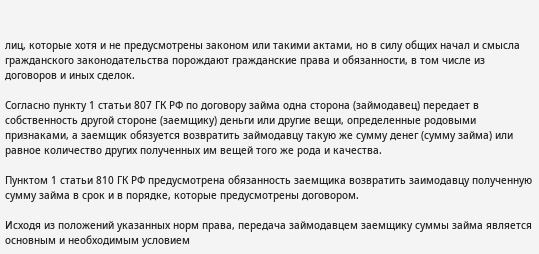лиц, которые хотя и не предусмотрены законом или такими актами, но в силу общих начал и смысла гражданского законодательства порождают гражданские права и обязанности, в том числе из договоров и иных сделок.

Согласно пункту 1 статьи 807 ГК РФ по договору займа одна сторона (займодавец) передает в собственность другой стороне (заемщику) деньги или другие вещи, определенные родовыми признаками, а заемщик обязуется возвратить займодавцу такую же сумму денег (сумму займа) или равное количество других полученных им вещей того же рода и качества.

Пунктом 1 статьи 810 ГК РФ предусмотрена обязанность заемщика возвратить заимодавцу полученную сумму займа в срок и в порядке, которые предусмотрены договором.

Исходя из положений указанных норм права, передача займодавцем заемщику суммы займа является основным и необходимым условием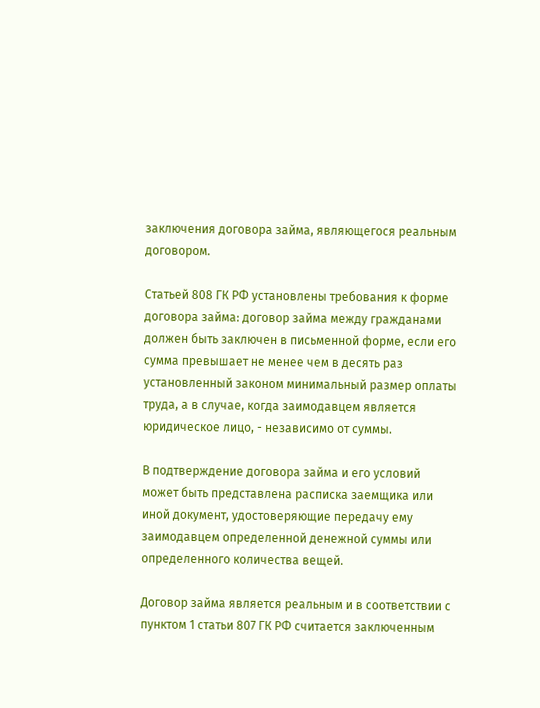заключения договора займа, являющегося реальным договором.

Статьей 808 ГК РФ установлены требования к форме договора займа: договор займа между гражданами должен быть заключен в письменной форме, если его сумма превышает не менее чем в десять раз установленный законом минимальный размер оплаты труда, а в случае, когда заимодавцем является юридическое лицо, - независимо от суммы.

В подтверждение договора займа и его условий может быть представлена расписка заемщика или иной документ, удостоверяющие передачу ему заимодавцем определенной денежной суммы или определенного количества вещей.

Договор займа является реальным и в соответствии с пунктом 1 статьи 807 ГК РФ считается заключенным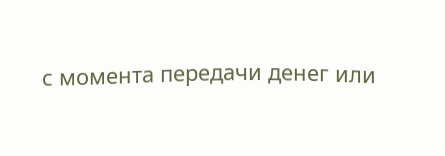с момента передачи денег или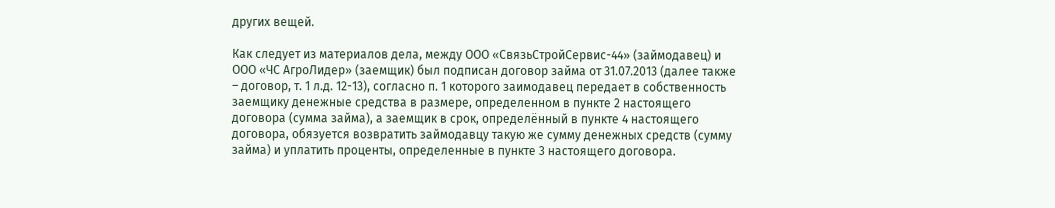других вещей.

Как следует из материалов дела, между ООО «СвязьСтройСервис-44» (займодавец) и ООО «ЧС АгроЛидер» (заемщик) был подписан договор займа от 31.07.2013 (далее также – договор, т. 1 л.д. 12-13), согласно п. 1 которого заимодавец передает в собственность заемщику денежные средства в размере, определенном в пункте 2 настоящего договора (сумма займа), а заемщик в срок, определённый в пункте 4 настоящего договора, обязуется возвратить займодавцу такую же сумму денежных средств (сумму займа) и уплатить проценты, определенные в пункте 3 настоящего договора.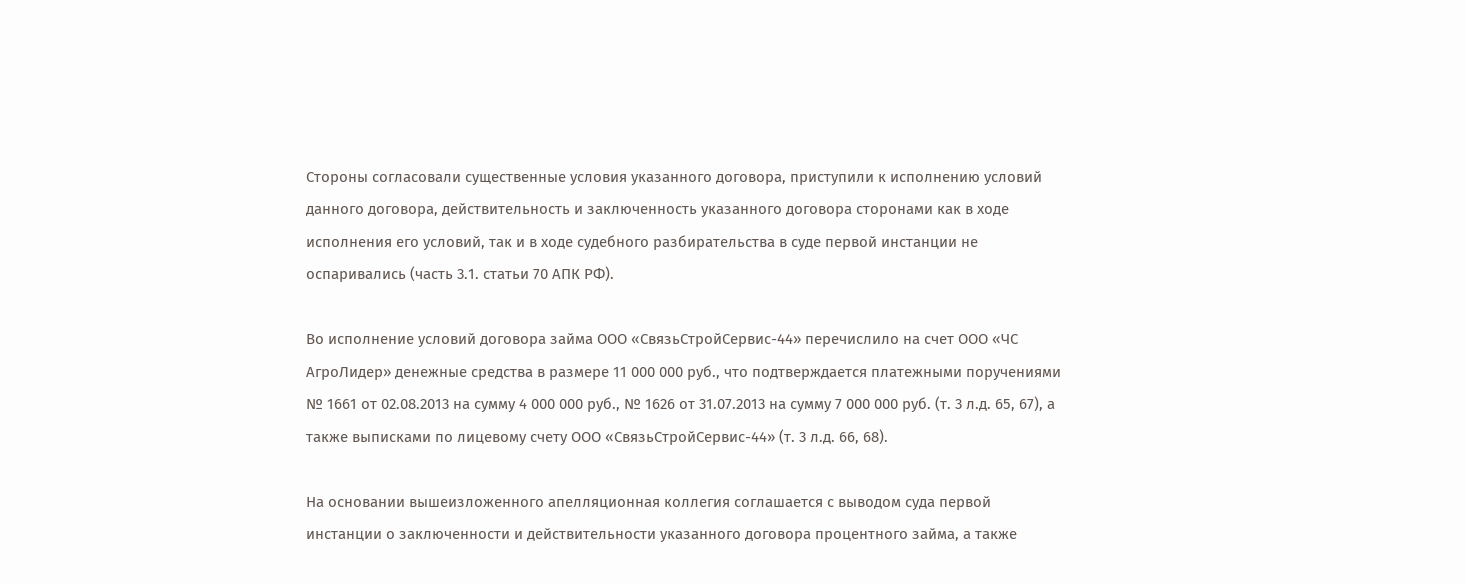Стороны согласовали существенные условия указанного договора, приступили к исполнению условий данного договора, действительность и заключенность указанного договора сторонами как в ходе исполнения его условий, так и в ходе судебного разбирательства в суде первой инстанции не оспаривались (часть 3.1. статьи 70 АПК РФ).

Во исполнение условий договора займа ООО «СвязьСтройСервис-44» перечислило на счет ООО «ЧС АгроЛидер» денежные средства в размере 11 000 000 руб., что подтверждается платежными поручениями № 1661 от 02.08.2013 на сумму 4 000 000 руб., № 1626 от 31.07.2013 на сумму 7 000 000 руб. (т. 3 л.д. 65, 67), а также выписками по лицевому счету ООО «СвязьСтройСервис-44» (т. 3 л.д. 66, 68).

На основании вышеизложенного апелляционная коллегия соглашается с выводом суда первой инстанции о заключенности и действительности указанного договора процентного займа, а также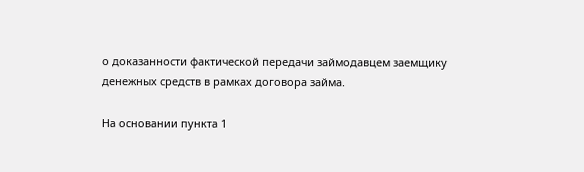о доказанности фактической передачи займодавцем заемщику денежных средств в рамках договора займа.

На основании пункта 1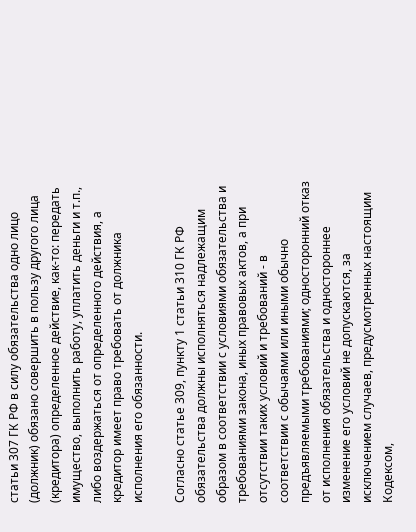статьи 307 ГК РФ в силу обязательства одно лицо (должник) обязано совершить в пользу другого лица (кредитора) определенное действие, как-то: передать имущество, выполнить работу, уплатить деньги и т.п., либо воздержаться от определенного действия, а кредитор имеет право требовать от должника исполнения его обязанности.

Согласно статье 309, пункту 1 статьи 310 ГК РФ обязательства должны исполняться надлежащим образом в соответствии с условиями обязательства и требованиями закона, иных правовых актов, а при отсутствии таких условий и требований - в соответствии с обычаями или иными обычно предъявляемыми требованиями; односторонний отказ от исполнения обязательства и одностороннее изменение его условий не допускаются, за исключением случаев, предусмотренных настоящим Кодексом,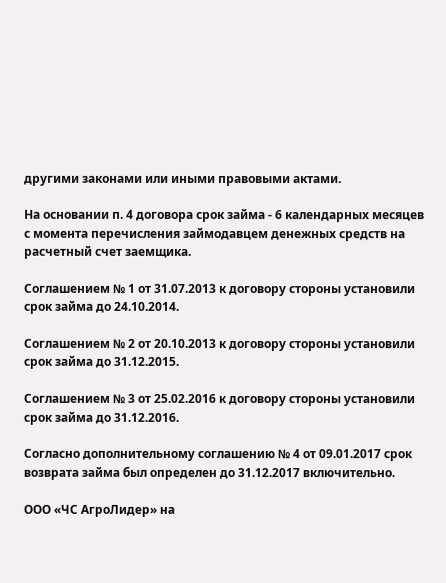другими законами или иными правовыми актами.

На основании п. 4 договора срок займа - 6 календарных месяцев с момента перечисления займодавцем денежных средств на расчетный счет заемщика.

Соглашением № 1 от 31.07.2013 к договору стороны установили срок займа до 24.10.2014.

Соглашением № 2 от 20.10.2013 к договору стороны установили срок займа до 31.12.2015.

Соглашением № 3 от 25.02.2016 к договору стороны установили срок займа до 31.12.2016.

Согласно дополнительному соглашению № 4 от 09.01.2017 срок возврата займа был определен до 31.12.2017 включительно.

ООО «ЧС АгроЛидер» на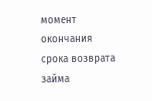момент окончания срока возврата займа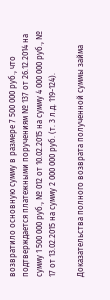возвратило основную сумму в размере 7 500 000 руб., что подтверждается платежными поручениям № 137 от 26.12.2014 на сумму 1 500 000 руб., № 012 от 10.02.2015 на сумму 4 000 000 руб., № 17 от 13.02.2015 на сумму 2 000 000 руб. (т. 3 л.д. 119-124).

Доказательства полного возврата полученной суммы займа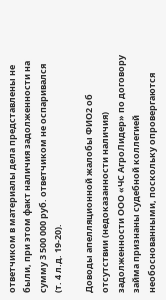ответчиком в материалы дела представлены не были, при этом факт наличия задолженности на сумму 3 500 000 руб. ответчиком не оспаривался (т. 4 л.д. 19-20).

Доводы апелляционной жалобы ФИО2 об отсутствии (недоказанности наличия) задолженности ООО «ЧС АгроЛидер» по договору займа признаны судебной коллегией необоснованными, поскольку опровергаются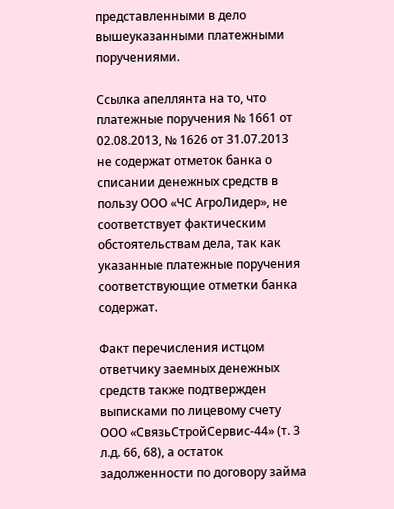представленными в дело вышеуказанными платежными поручениями.

Ссылка апеллянта на то, что платежные поручения № 1661 от 02.08.2013, № 1626 от 31.07.2013 не содержат отметок банка о списании денежных средств в пользу ООО «ЧС АгроЛидер», не соответствует фактическим обстоятельствам дела, так как указанные платежные поручения соответствующие отметки банка содержат.

Факт перечисления истцом ответчику заемных денежных средств также подтвержден выписками по лицевому счету ООО «СвязьСтройСервис-44» (т. 3 л.д. 66, 68), а остаток задолженности по договору займа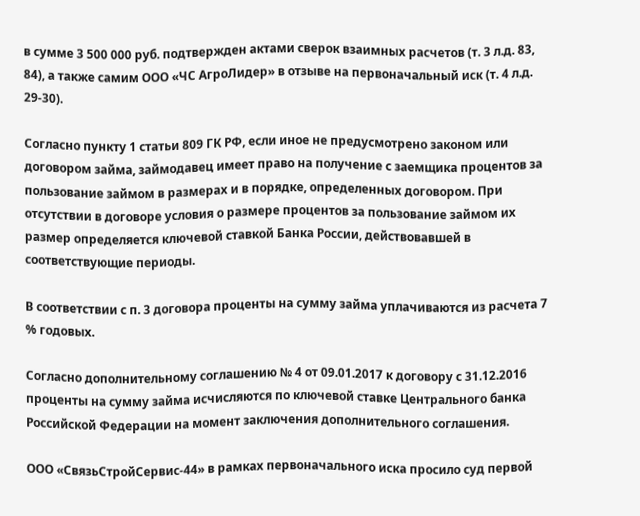в сумме 3 500 000 руб. подтвержден актами сверок взаимных расчетов (т. 3 л.д. 83, 84), а также самим ООО «ЧС АгроЛидер» в отзыве на первоначальный иск (т. 4 л.д. 29-30).

Согласно пункту 1 статьи 809 ГК РФ, если иное не предусмотрено законом или договором займа, займодавец имеет право на получение с заемщика процентов за пользование займом в размерах и в порядке, определенных договором. При отсутствии в договоре условия о размере процентов за пользование займом их размер определяется ключевой ставкой Банка России, действовавшей в соответствующие периоды.

В соответствии с п. 3 договора проценты на сумму займа уплачиваются из расчета 7 % годовых.

Согласно дополнительному соглашению № 4 от 09.01.2017 к договору с 31.12.2016 проценты на сумму займа исчисляются по ключевой ставке Центрального банка Российской Федерации на момент заключения дополнительного соглашения.

ООО «СвязьСтройСервис-44» в рамках первоначального иска просило суд первой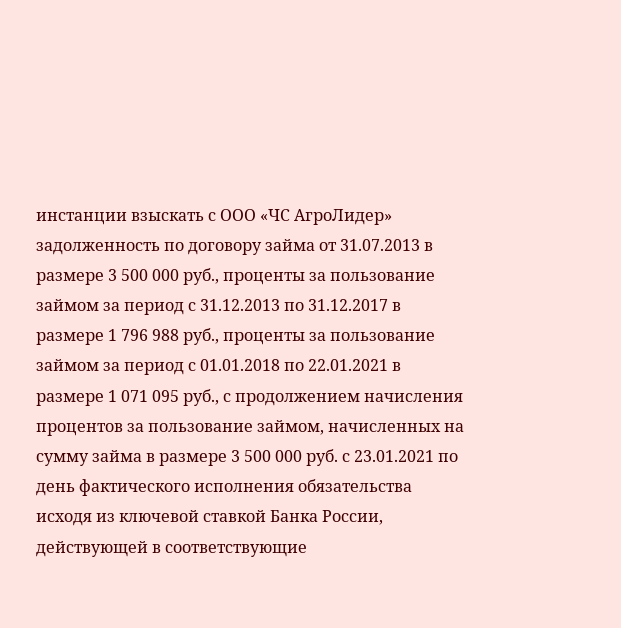инстанции взыскать с ООО «ЧС АгроЛидер» задолженность по договору займа от 31.07.2013 в размере 3 500 000 руб., проценты за пользование займом за период с 31.12.2013 по 31.12.2017 в размере 1 796 988 руб., проценты за пользование займом за период с 01.01.2018 по 22.01.2021 в размере 1 071 095 руб., с продолжением начисления процентов за пользование займом, начисленных на сумму займа в размере 3 500 000 руб. с 23.01.2021 по день фактического исполнения обязательства исходя из ключевой ставкой Банка России, действующей в соответствующие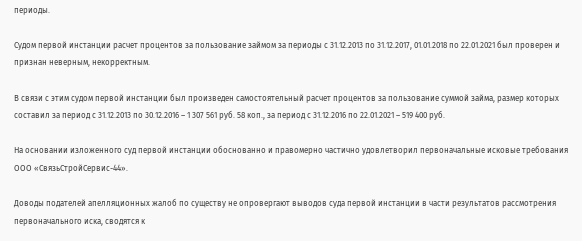периоды.

Судом первой инстанции расчет процентов за пользование займом за периоды с 31.12.2013 по 31.12.2017, 01.01.2018 по 22.01.2021 был проверен и признан неверным, некорректным.

В связи с этим судом первой инстанции был произведен самостоятельный расчет процентов за пользование суммой займа, размер которых составил за период с 31.12.2013 по 30.12.2016 – 1 307 561 руб. 58 коп., за период с 31.12.2016 по 22.01.2021 – 519 400 руб.

На основании изложенного суд первой инстанции обоснованно и правомерно частично удовлетворил первоначальные исковые требования ООО «СвязьСтройСервис-44».

Доводы подателей апелляционных жалоб по существу не опровергают выводов суда первой инстанции в части результатов рассмотрения первоначального иска, сводятся к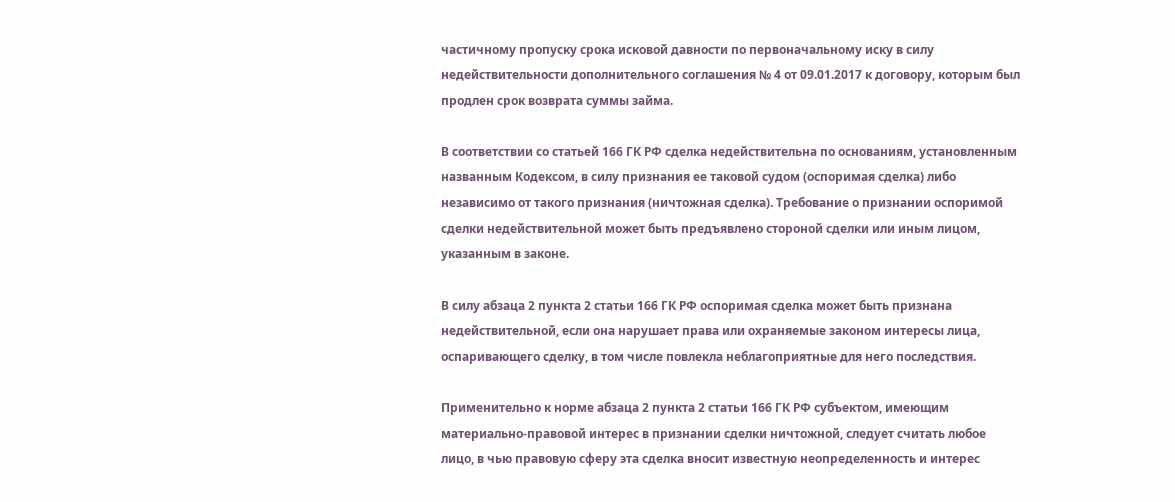частичному пропуску срока исковой давности по первоначальному иску в силу недействительности дополнительного соглашения № 4 от 09.01.2017 к договору, которым был продлен срок возврата суммы займа.

В соответствии со статьей 166 ГК РФ сделка недействительна по основаниям, установленным названным Кодексом, в силу признания ее таковой судом (оспоримая сделка) либо независимо от такого признания (ничтожная сделка). Требование о признании оспоримой сделки недействительной может быть предъявлено стороной сделки или иным лицом, указанным в законе.

В силу абзаца 2 пункта 2 статьи 166 ГК РФ оспоримая сделка может быть признана недействительной, если она нарушает права или охраняемые законом интересы лица, оспаривающего сделку, в том числе повлекла неблагоприятные для него последствия.

Применительно к норме абзаца 2 пункта 2 статьи 166 ГК РФ субъектом, имеющим материально-правовой интерес в признании сделки ничтожной, следует считать любое лицо, в чью правовую сферу эта сделка вносит известную неопределенность и интерес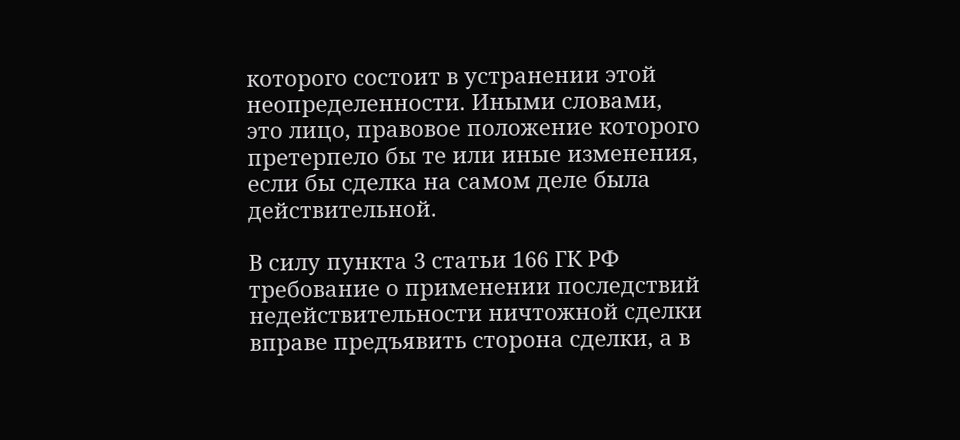которого состоит в устранении этой неопределенности. Иными словами, это лицо, правовое положение которого претерпело бы те или иные изменения, если бы сделка на самом деле была действительной.

В силу пункта 3 статьи 166 ГК РФ требование о применении последствий недействительности ничтожной сделки вправе предъявить сторона сделки, а в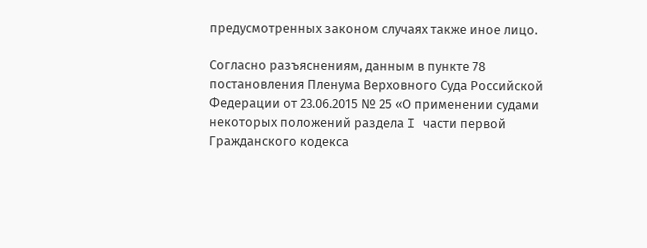предусмотренных законом случаях также иное лицо.

Согласно разъяснениям, данным в пункте 78 постановления Пленума Верховного Суда Российской Федерации от 23.06.2015 № 25 «О применении судами некоторых положений раздела I части первой Гражданского кодекса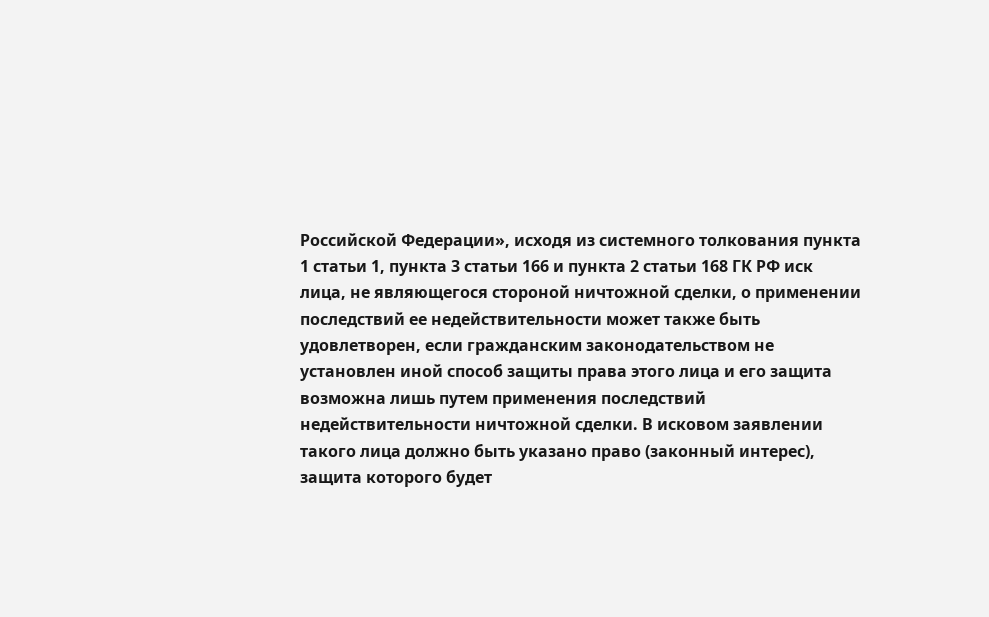Российской Федерации», исходя из системного толкования пункта 1 статьи 1, пункта 3 статьи 166 и пункта 2 статьи 168 ГК РФ иск лица, не являющегося стороной ничтожной сделки, о применении последствий ее недействительности может также быть удовлетворен, если гражданским законодательством не установлен иной способ защиты права этого лица и его защита возможна лишь путем применения последствий недействительности ничтожной сделки. В исковом заявлении такого лица должно быть указано право (законный интерес), защита которого будет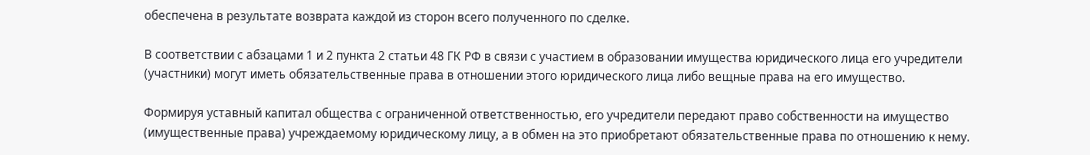обеспечена в результате возврата каждой из сторон всего полученного по сделке.

В соответствии с абзацами 1 и 2 пункта 2 статьи 48 ГК РФ в связи с участием в образовании имущества юридического лица его учредители (участники) могут иметь обязательственные права в отношении этого юридического лица либо вещные права на его имущество.

Формируя уставный капитал общества с ограниченной ответственностью, его учредители передают право собственности на имущество (имущественные права) учреждаемому юридическому лицу, а в обмен на это приобретают обязательственные права по отношению к нему.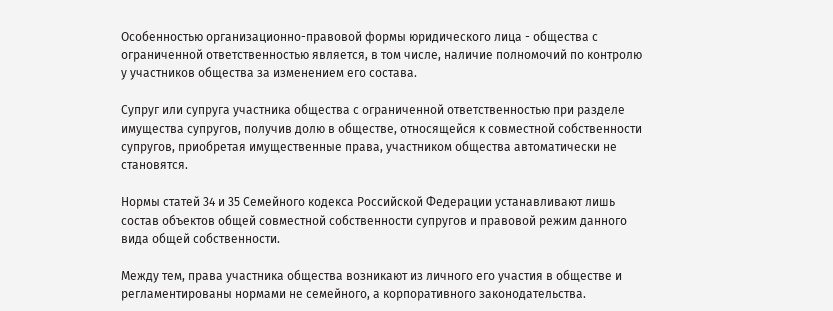Особенностью организационно-правовой формы юридического лица - общества с ограниченной ответственностью является, в том числе, наличие полномочий по контролю у участников общества за изменением его состава.

Супруг или супруга участника общества с ограниченной ответственностью при разделе имущества супругов, получив долю в обществе, относящейся к совместной собственности супругов, приобретая имущественные права, участником общества автоматически не становятся.

Нормы статей 34 и 35 Семейного кодекса Российской Федерации устанавливают лишь состав объектов общей совместной собственности супругов и правовой режим данного вида общей собственности.

Между тем, права участника общества возникают из личного его участия в обществе и регламентированы нормами не семейного, а корпоративного законодательства.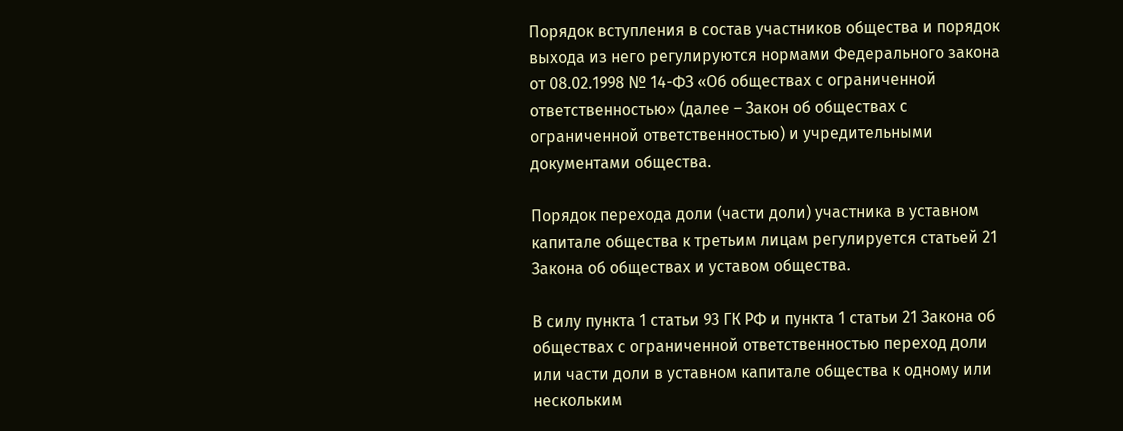Порядок вступления в состав участников общества и порядок выхода из него регулируются нормами Федерального закона от 08.02.1998 № 14-ФЗ «Об обществах с ограниченной ответственностью» (далее – Закон об обществах с ограниченной ответственностью) и учредительными документами общества.

Порядок перехода доли (части доли) участника в уставном капитале общества к третьим лицам регулируется статьей 21 Закона об обществах и уставом общества.

В силу пункта 1 статьи 93 ГК РФ и пункта 1 статьи 21 Закона об обществах с ограниченной ответственностью переход доли или части доли в уставном капитале общества к одному или нескольким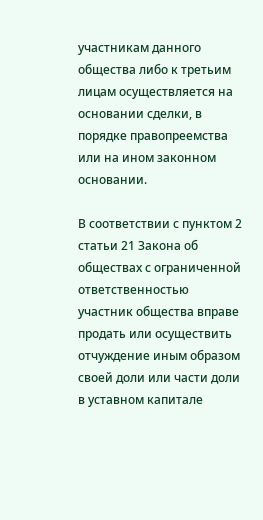участникам данного общества либо к третьим лицам осуществляется на основании сделки, в порядке правопреемства или на ином законном основании.

В соответствии с пунктом 2 статьи 21 Закона об обществах с ограниченной ответственностью участник общества вправе продать или осуществить отчуждение иным образом своей доли или части доли в уставном капитале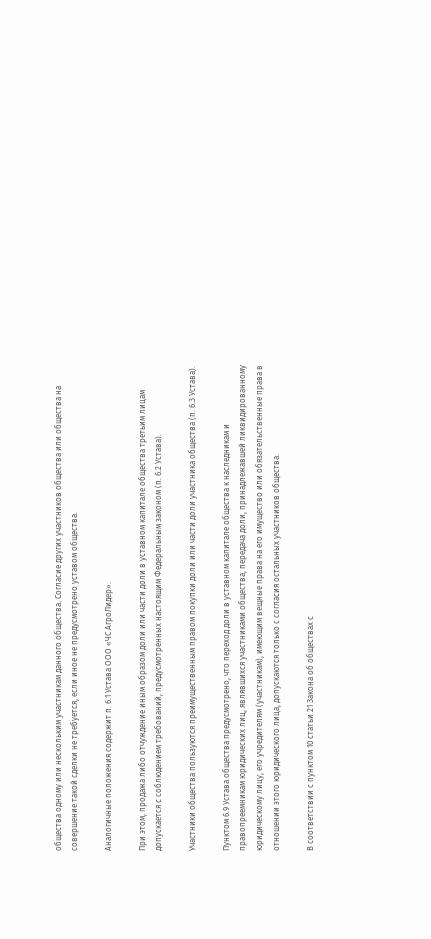общества одному или нескольким участникам данного общества. Согласие других участников общества или общества на совершение такой сделки не требуется, если иное не предусмотрено уставом общества.

Аналогичные положения содержит п. 6.1 Устава ООО «ЧС АгроЛидер».

При этом, продажа либо отчуждение иным образом доли или части доли в уставном капитале общества третьим лицам допускается с соблюдением требований, предусмотренных настоящим Федеральным законом (п. 6.2 Устава).

Участники общества пользуются преимущественным правом покупки доли или части доли участника общества (п. 6.3 Устава).

Пунктом 6.9 Устава общества предусмотрено, что переход доли в уставном капитале общества к наследникам и правопреемникам юридических лиц, являвшихся участниками общества, передача доли, принадлежавшей ликвидированному юридическому лицу, его учредителям (участникам), имеющим вещные права на его имущество или обязательственные права в отношении этого юридического лица, допускаются только с согласия остальных участников общества.

В соответствии с пунктом 10 статьи 21 Закона об обществах с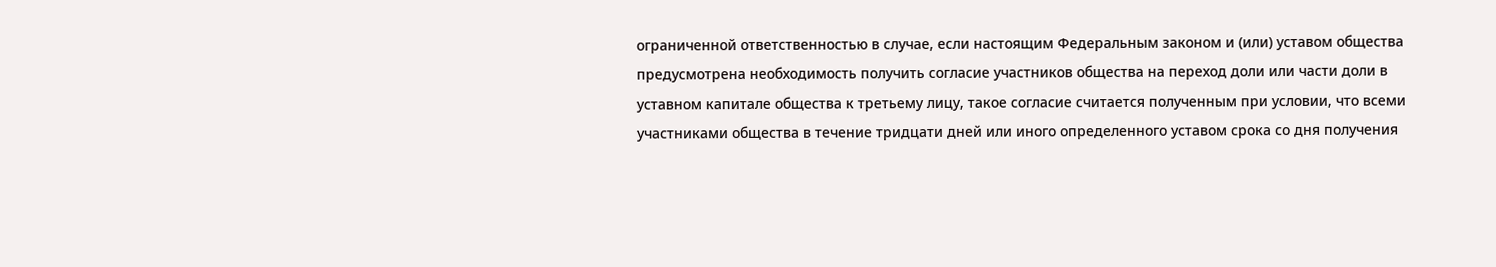ограниченной ответственностью в случае, если настоящим Федеральным законом и (или) уставом общества предусмотрена необходимость получить согласие участников общества на переход доли или части доли в уставном капитале общества к третьему лицу, такое согласие считается полученным при условии, что всеми участниками общества в течение тридцати дней или иного определенного уставом срока со дня получения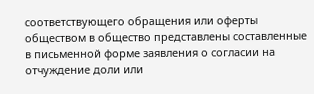соответствующего обращения или оферты обществом в общество представлены составленные в письменной форме заявления о согласии на отчуждение доли или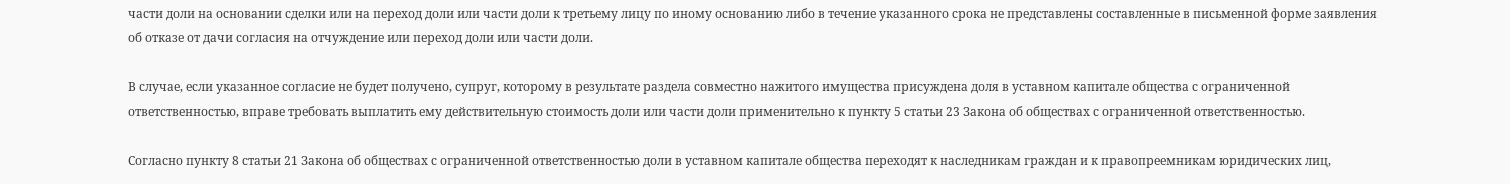части доли на основании сделки или на переход доли или части доли к третьему лицу по иному основанию либо в течение указанного срока не представлены составленные в письменной форме заявления об отказе от дачи согласия на отчуждение или переход доли или части доли.

В случае, если указанное согласие не будет получено, супруг, которому в результате раздела совместно нажитого имущества присуждена доля в уставном капитале общества с ограниченной ответственностью, вправе требовать выплатить ему действительную стоимость доли или части доли применительно к пункту 5 статьи 23 Закона об обществах с ограниченной ответственностью.

Согласно пункту 8 статьи 21 Закона об обществах с ограниченной ответственностью доли в уставном капитале общества переходят к наследникам граждан и к правопреемникам юридических лиц,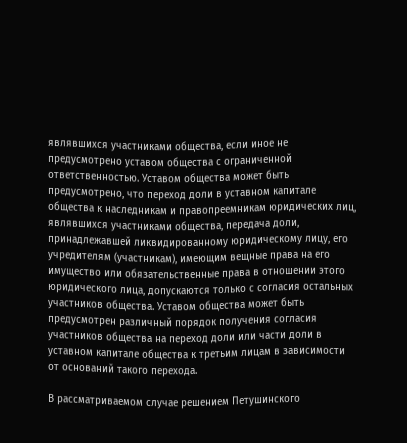являвшихся участниками общества, если иное не предусмотрено уставом общества с ограниченной ответственностью. Уставом общества может быть предусмотрено, что переход доли в уставном капитале общества к наследникам и правопреемникам юридических лиц, являвшихся участниками общества, передача доли, принадлежавшей ликвидированному юридическому лицу, его учредителям (участникам), имеющим вещные права на его имущество или обязательственные права в отношении этого юридического лица, допускаются только с согласия остальных участников общества. Уставом общества может быть предусмотрен различный порядок получения согласия участников общества на переход доли или части доли в уставном капитале общества к третьим лицам в зависимости от оснований такого перехода.

В рассматриваемом случае решением Петушинского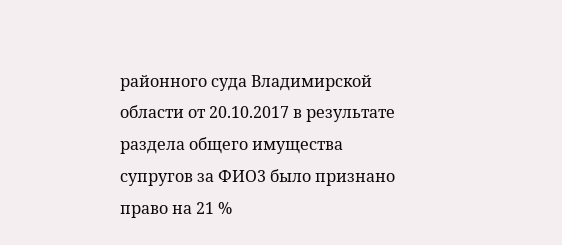районного суда Владимирской области от 20.10.2017 в результате раздела общего имущества супругов за ФИО3 было признано право на 21 %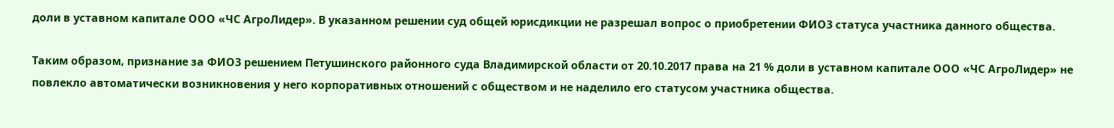доли в уставном капитале ООО «ЧС АгроЛидер». В указанном решении суд общей юрисдикции не разрешал вопрос о приобретении ФИО3 статуса участника данного общества.

Таким образом, признание за ФИО3 решением Петушинского районного суда Владимирской области от 20.10.2017 права на 21 % доли в уставном капитале ООО «ЧС АгроЛидер» не повлекло автоматически возникновения у него корпоративных отношений с обществом и не наделило его статусом участника общества.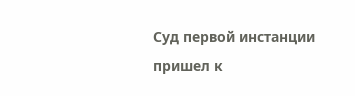Суд первой инстанции пришел к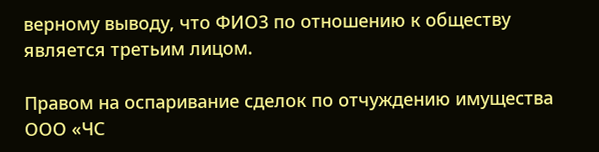верному выводу, что ФИО3 по отношению к обществу является третьим лицом.

Правом на оспаривание сделок по отчуждению имущества ООО «ЧС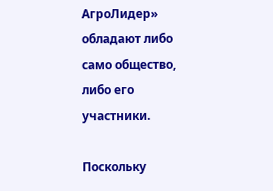АгроЛидер» обладают либо само общество, либо его участники.

Поскольку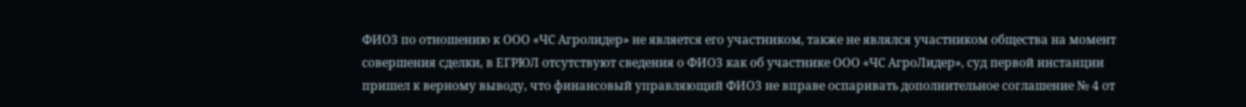ФИО3 по отношению к ООО «ЧС Агролидер» не является его участником, также не являлся участником общества на момент совершения сделки, в ЕГРЮЛ отсутствуют сведения о ФИО3 как об участнике ООО «ЧС АгроЛидер», суд первой инстанции пришел к верному выводу, что финансовый управляющий ФИО3 не вправе оспаривать дополнительное соглашение № 4 от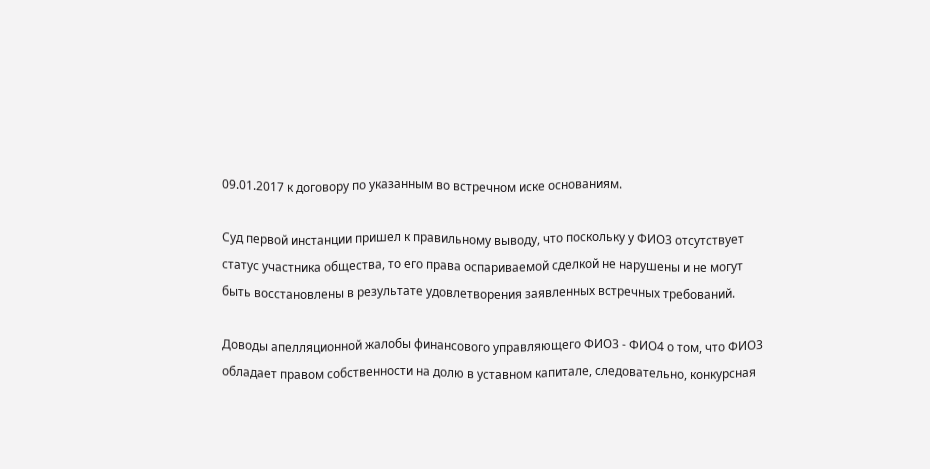09.01.2017 к договору по указанным во встречном иске основаниям.

Суд первой инстанции пришел к правильному выводу, что поскольку у ФИО3 отсутствует статус участника общества, то его права оспариваемой сделкой не нарушены и не могут быть восстановлены в результате удовлетворения заявленных встречных требований.

Доводы апелляционной жалобы финансового управляющего ФИО3 - ФИО4 о том, что ФИО3 обладает правом собственности на долю в уставном капитале, следовательно, конкурсная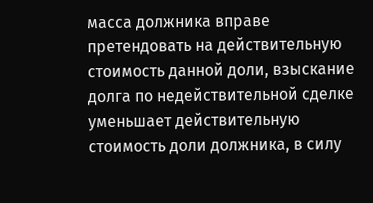масса должника вправе претендовать на действительную стоимость данной доли, взыскание долга по недействительной сделке уменьшает действительную стоимость доли должника, в силу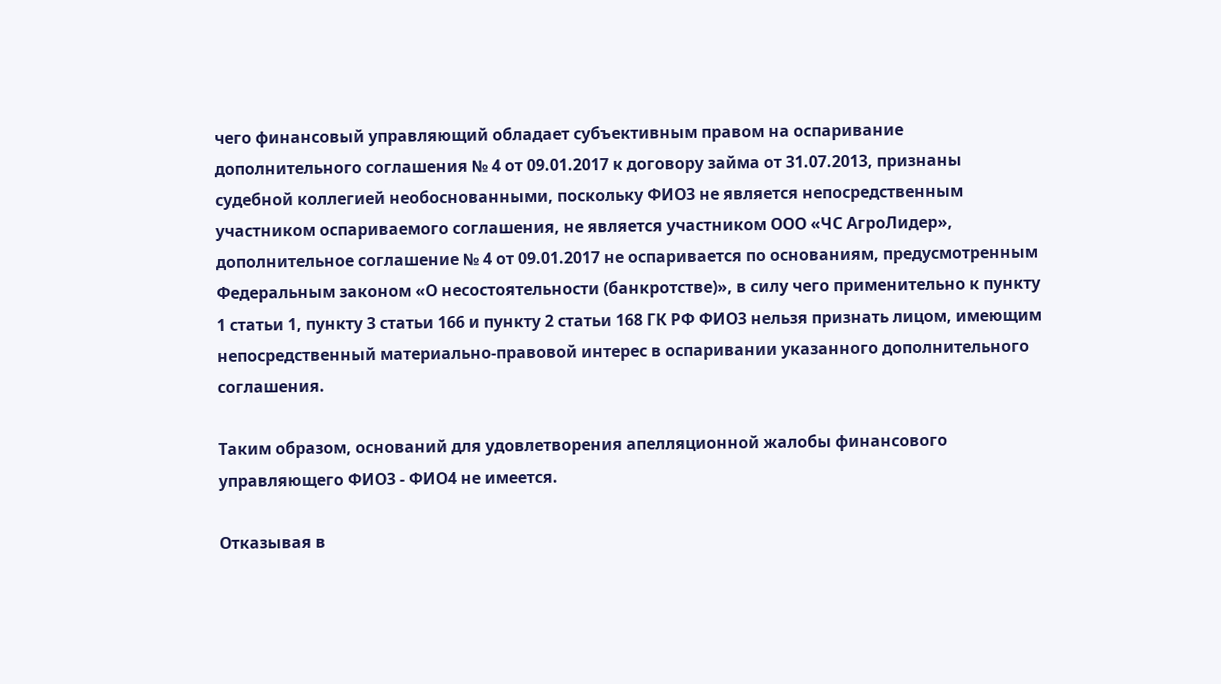чего финансовый управляющий обладает субъективным правом на оспаривание дополнительного соглашения № 4 от 09.01.2017 к договору займа от 31.07.2013, признаны судебной коллегией необоснованными, поскольку ФИО3 не является непосредственным участником оспариваемого соглашения, не является участником ООО «ЧС АгроЛидер», дополнительное соглашение № 4 от 09.01.2017 не оспаривается по основаниям, предусмотренным Федеральным законом «О несостоятельности (банкротстве)», в силу чего применительно к пункту 1 статьи 1, пункту 3 статьи 166 и пункту 2 статьи 168 ГК РФ ФИО3 нельзя признать лицом, имеющим непосредственный материально-правовой интерес в оспаривании указанного дополнительного соглашения.

Таким образом, оснований для удовлетворения апелляционной жалобы финансового управляющего ФИО3 - ФИО4 не имеется.

Отказывая в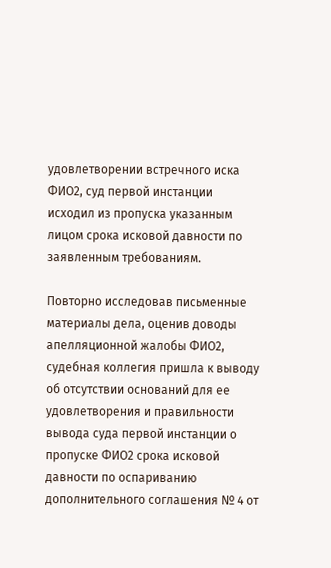удовлетворении встречного иска ФИО2, суд первой инстанции исходил из пропуска указанным лицом срока исковой давности по заявленным требованиям.

Повторно исследовав письменные материалы дела, оценив доводы апелляционной жалобы ФИО2, судебная коллегия пришла к выводу об отсутствии оснований для ее удовлетворения и правильности вывода суда первой инстанции о пропуске ФИО2 срока исковой давности по оспариванию дополнительного соглашения № 4 от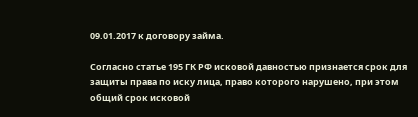09.01.2017 к договору займа.

Согласно статье 195 ГК РФ исковой давностью признается срок для защиты права по иску лица, право которого нарушено, при этом общий срок исковой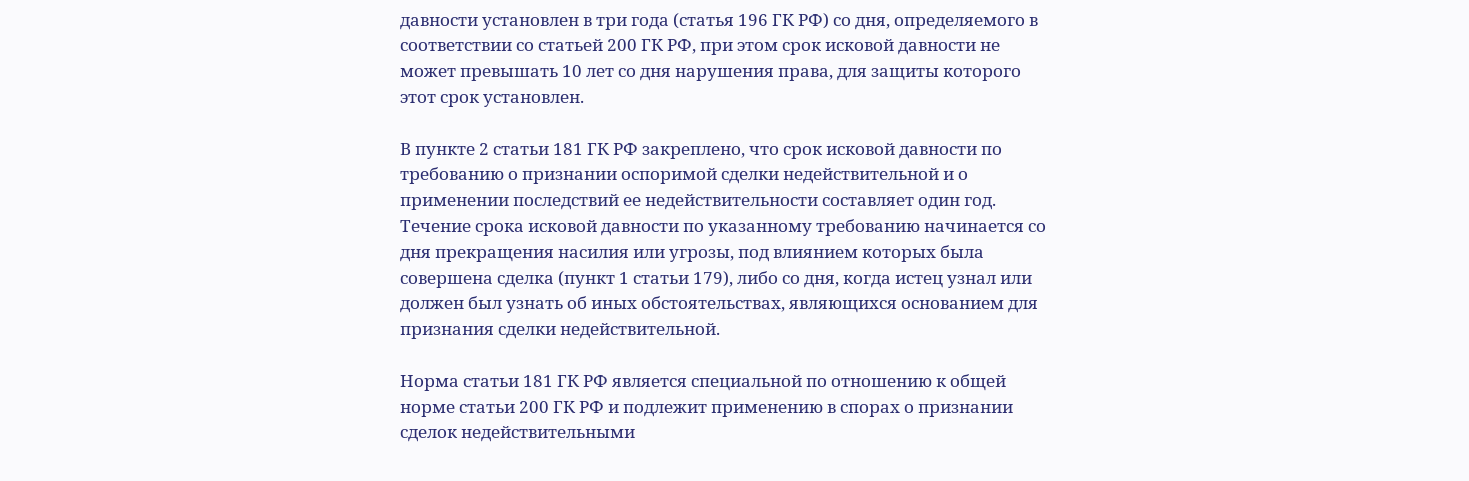давности установлен в три года (статья 196 ГК РФ) со дня, определяемого в соответствии со статьей 200 ГК РФ, при этом срок исковой давности не может превышать 10 лет со дня нарушения права, для защиты которого этот срок установлен.

В пункте 2 статьи 181 ГК РФ закреплено, что срок исковой давности по требованию о признании оспоримой сделки недействительной и о применении последствий ее недействительности составляет один год. Течение срока исковой давности по указанному требованию начинается со дня прекращения насилия или угрозы, под влиянием которых была совершена сделка (пункт 1 статьи 179), либо со дня, когда истец узнал или должен был узнать об иных обстоятельствах, являющихся основанием для признания сделки недействительной.

Норма статьи 181 ГК РФ является специальной по отношению к общей норме статьи 200 ГК РФ и подлежит применению в спорах о признании сделок недействительными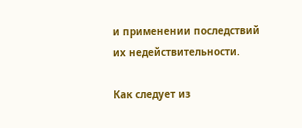и применении последствий их недействительности.

Как следует из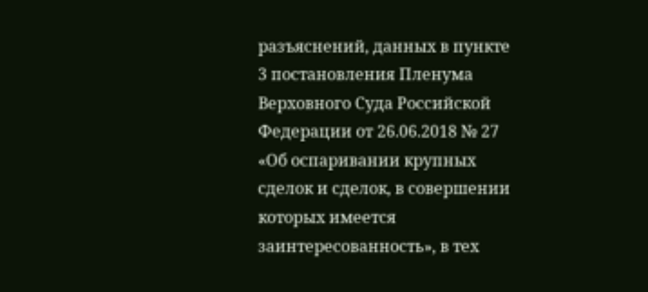разъяснений, данных в пункте 3 постановления Пленума Верховного Суда Российской Федерации от 26.06.2018 № 27 «Об оспаривании крупных сделок и сделок, в совершении которых имеется заинтересованность», в тех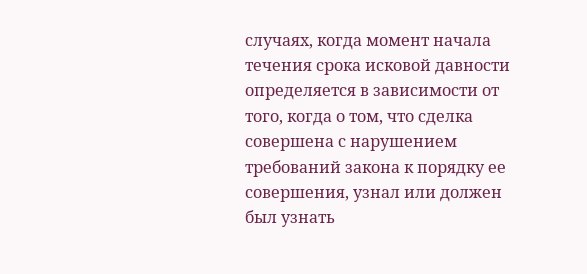случаях, когда момент начала течения срока исковой давности определяется в зависимости от того, когда о том, что сделка совершена с нарушением требований закона к порядку ее совершения, узнал или должен был узнать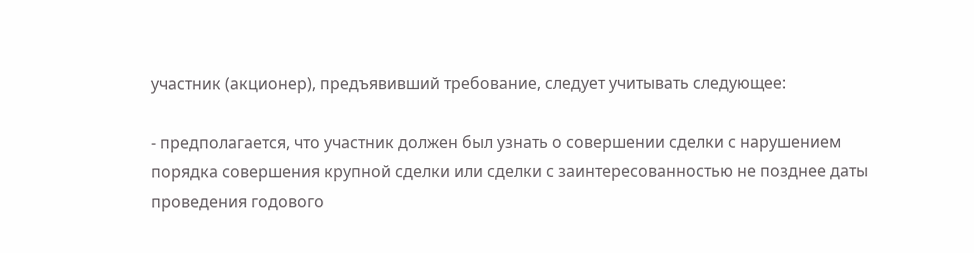участник (акционер), предъявивший требование, следует учитывать следующее:

- предполагается, что участник должен был узнать о совершении сделки с нарушением порядка совершения крупной сделки или сделки с заинтересованностью не позднее даты проведения годового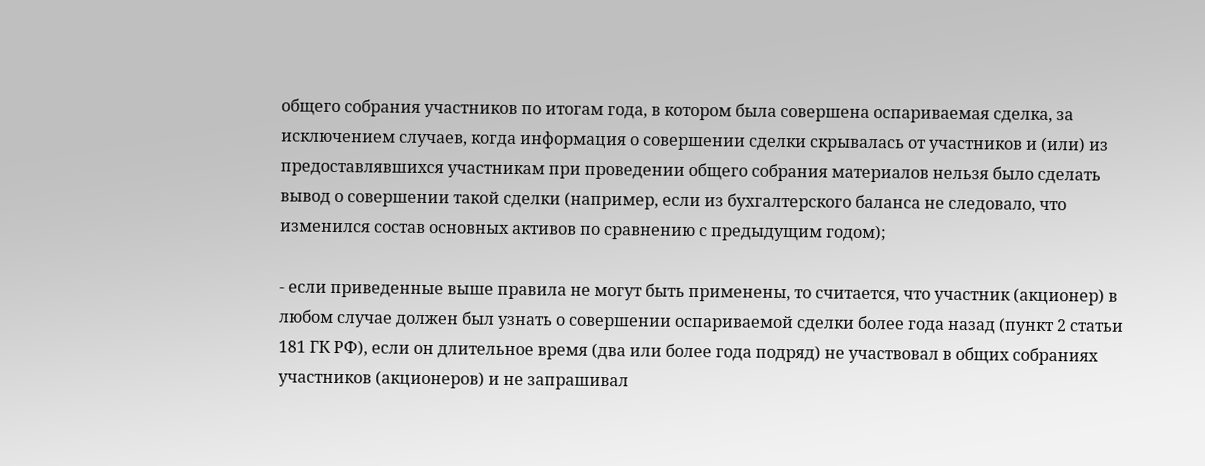общего собрания участников по итогам года, в котором была совершена оспариваемая сделка, за исключением случаев, когда информация о совершении сделки скрывалась от участников и (или) из предоставлявшихся участникам при проведении общего собрания материалов нельзя было сделать вывод о совершении такой сделки (например, если из бухгалтерского баланса не следовало, что изменился состав основных активов по сравнению с предыдущим годом);

- если приведенные выше правила не могут быть применены, то считается, что участник (акционер) в любом случае должен был узнать о совершении оспариваемой сделки более года назад (пункт 2 статьи 181 ГК РФ), если он длительное время (два или более года подряд) не участвовал в общих собраниях участников (акционеров) и не запрашивал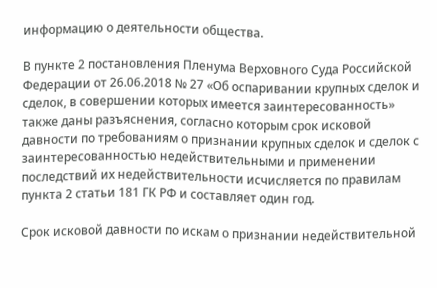информацию о деятельности общества.

В пункте 2 постановления Пленума Верховного Суда Российской Федерации от 26.06.2018 № 27 «Об оспаривании крупных сделок и сделок, в совершении которых имеется заинтересованность» также даны разъяснения, согласно которым срок исковой давности по требованиям о признании крупных сделок и сделок с заинтересованностью недействительными и применении последствий их недействительности исчисляется по правилам пункта 2 статьи 181 ГК РФ и составляет один год.

Срок исковой давности по искам о признании недействительной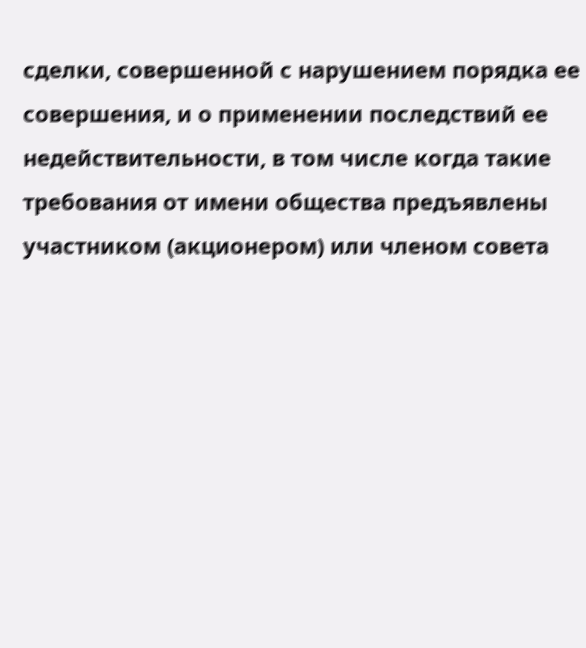сделки, совершенной с нарушением порядка ее совершения, и о применении последствий ее недействительности, в том числе когда такие требования от имени общества предъявлены участником (акционером) или членом совета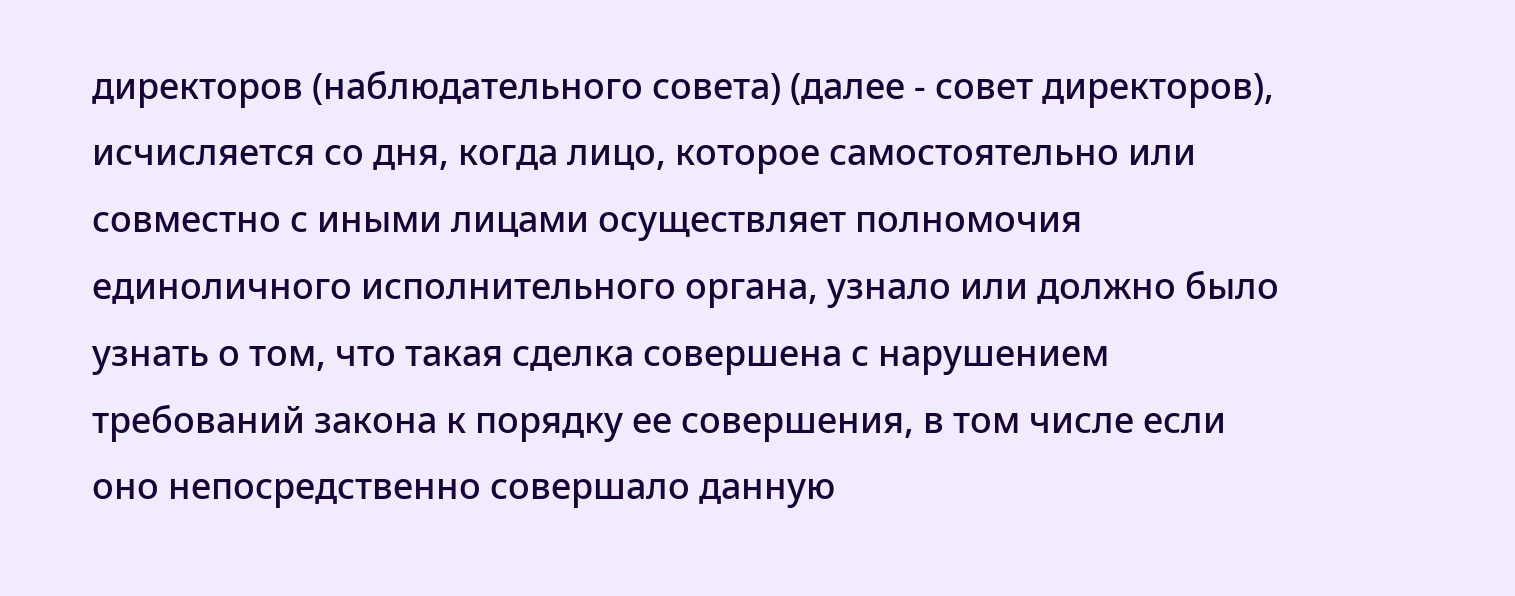директоров (наблюдательного совета) (далее - совет директоров), исчисляется со дня, когда лицо, которое самостоятельно или совместно с иными лицами осуществляет полномочия единоличного исполнительного органа, узнало или должно было узнать о том, что такая сделка совершена с нарушением требований закона к порядку ее совершения, в том числе если оно непосредственно совершало данную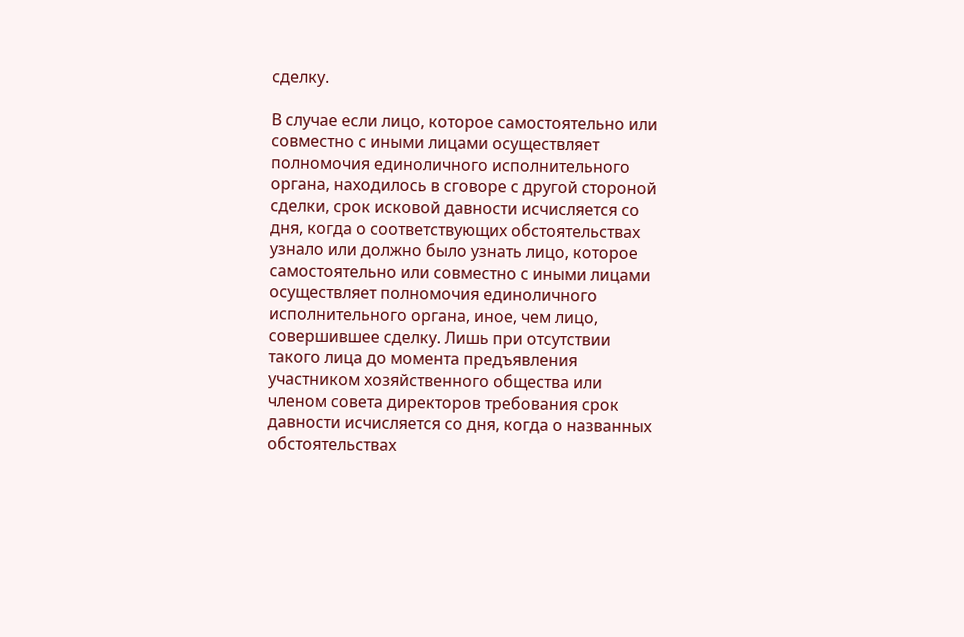сделку.

В случае если лицо, которое самостоятельно или совместно с иными лицами осуществляет полномочия единоличного исполнительного органа, находилось в сговоре с другой стороной сделки, срок исковой давности исчисляется со дня, когда о соответствующих обстоятельствах узнало или должно было узнать лицо, которое самостоятельно или совместно с иными лицами осуществляет полномочия единоличного исполнительного органа, иное, чем лицо, совершившее сделку. Лишь при отсутствии такого лица до момента предъявления участником хозяйственного общества или членом совета директоров требования срок давности исчисляется со дня, когда о названных обстоятельствах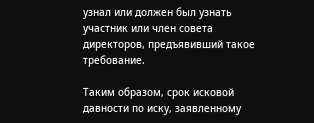узнал или должен был узнать участник или член совета директоров, предъявивший такое требование.

Таким образом, срок исковой давности по иску, заявленному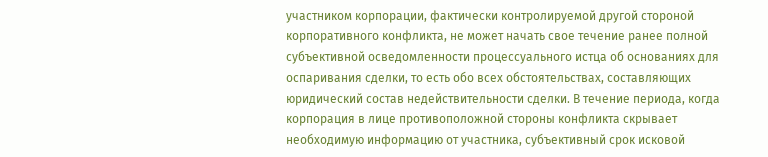участником корпорации, фактически контролируемой другой стороной корпоративного конфликта, не может начать свое течение ранее полной субъективной осведомленности процессуального истца об основаниях для оспаривания сделки, то есть обо всех обстоятельствах, составляющих юридический состав недействительности сделки. В течение периода, когда корпорация в лице противоположной стороны конфликта скрывает необходимую информацию от участника, субъективный срок исковой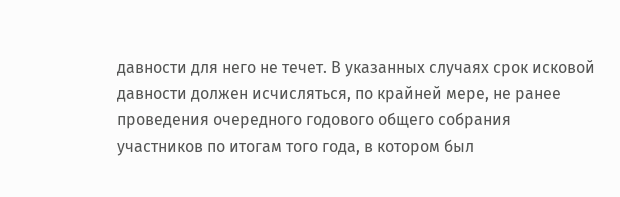давности для него не течет. В указанных случаях срок исковой давности должен исчисляться, по крайней мере, не ранее проведения очередного годового общего собрания участников по итогам того года, в котором был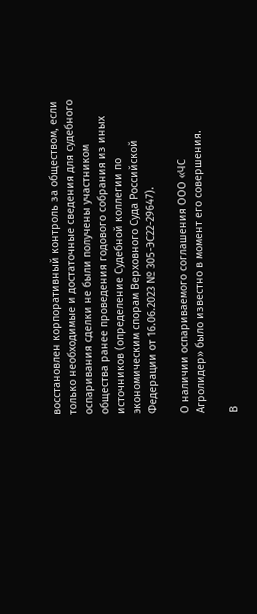восстановлен корпоративный контроль за обществом, если только необходимые и достаточные сведения для судебного оспаривания сделки не были получены участником общества ранее проведения годового собрания из иных источников (определение Судебной коллегии по экономическим спорам Верховного Суда Российской Федерации от 16.06.2023 № 305-ЭС22-29647).

О наличии оспариваемого соглашения ООО «ЧС Агролидер» было известно в момент его совершения.

В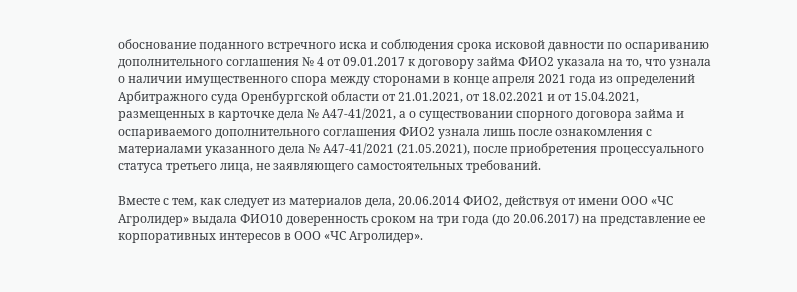обоснование поданного встречного иска и соблюдения срока исковой давности по оспариванию дополнительного соглашения № 4 от 09.01.2017 к договору займа ФИО2 указала на то, что узнала о наличии имущественного спора между сторонами в конце апреля 2021 года из определений Арбитражного суда Оренбургской области от 21.01.2021, от 18.02.2021 и от 15.04.2021, размещенных в карточке дела № А47-41/2021, а о существовании спорного договора займа и оспариваемого дополнительного соглашения ФИО2 узнала лишь после ознакомления с материалами указанного дела № А47-41/2021 (21.05.2021), после приобретения процессуального статуса третьего лица, не заявляющего самостоятельных требований.

Вместе с тем, как следует из материалов дела, 20.06.2014 ФИО2, действуя от имени ООО «ЧС Агролидер» выдала ФИО10 доверенность сроком на три года (до 20.06.2017) на представление ее корпоративных интересов в ООО «ЧС Агролидер».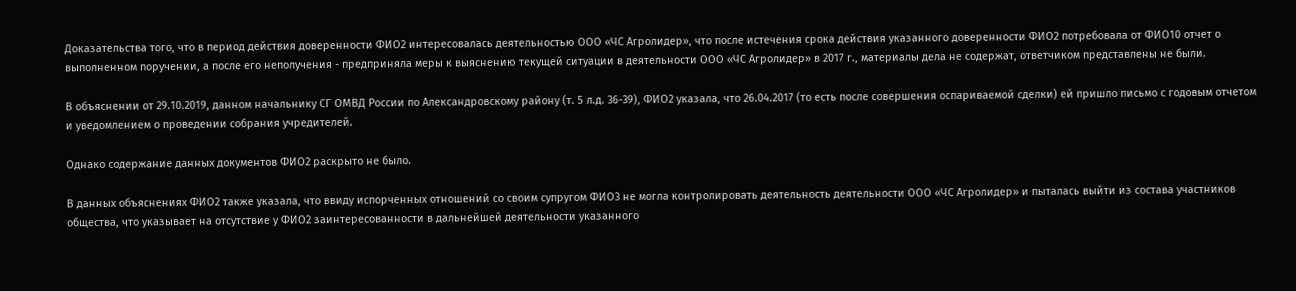Доказательства того, что в период действия доверенности ФИО2 интересовалась деятельностью ООО «ЧС Агролидер», что после истечения срока действия указанного доверенности ФИО2 потребовала от ФИО10 отчет о выполненном поручении, а после его неполучения - предприняла меры к выяснению текущей ситуации в деятельности ООО «ЧС Агролидер» в 2017 г., материалы дела не содержат, ответчиком представлены не были.

В объяснении от 29.10.2019, данном начальнику СГ ОМВД России по Александровскому району (т. 5 л.д. 36-39), ФИО2 указала, что 26.04.2017 (то есть после совершения оспариваемой сделки) ей пришло письмо с годовым отчетом и уведомлением о проведении собрания учредителей.

Однако содержание данных документов ФИО2 раскрыто не было.

В данных объяснениях ФИО2 также указала, что ввиду испорченных отношений со своим супругом ФИО3 не могла контролировать деятельность деятельности ООО «ЧС Агролидер» и пыталась выйти из состава участников общества, что указывает на отсутствие у ФИО2 заинтересованности в дальнейшей деятельности указанного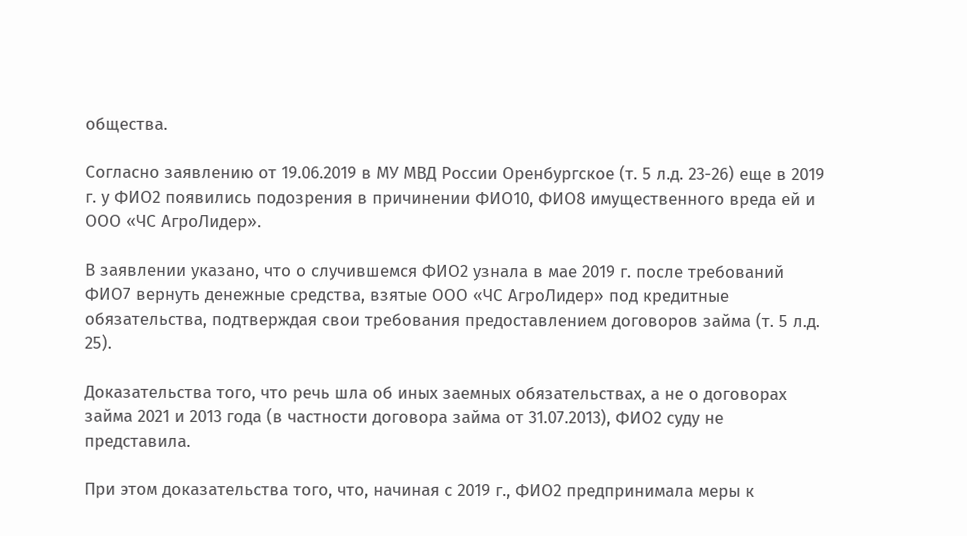общества.

Согласно заявлению от 19.06.2019 в МУ МВД России Оренбургское (т. 5 л.д. 23-26) еще в 2019 г. у ФИО2 появились подозрения в причинении ФИО10, ФИО8 имущественного вреда ей и ООО «ЧС АгроЛидер».

В заявлении указано, что о случившемся ФИО2 узнала в мае 2019 г. после требований ФИО7 вернуть денежные средства, взятые ООО «ЧС АгроЛидер» под кредитные обязательства, подтверждая свои требования предоставлением договоров займа (т. 5 л.д. 25).

Доказательства того, что речь шла об иных заемных обязательствах, а не о договорах займа 2021 и 2013 года (в частности договора займа от 31.07.2013), ФИО2 суду не представила.

При этом доказательства того, что, начиная с 2019 г., ФИО2 предпринимала меры к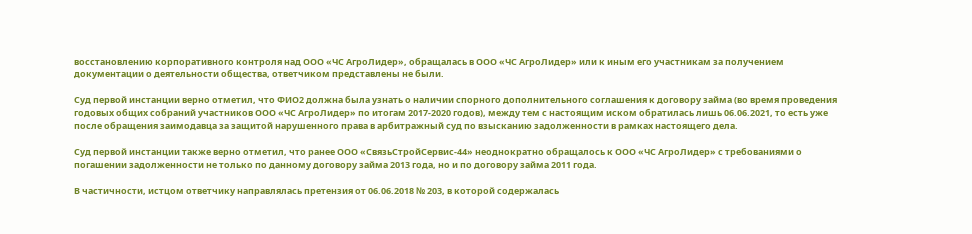восстановлению корпоративного контроля над ООО «ЧС АгроЛидер», обращалась в ООО «ЧС АгроЛидер» или к иным его участникам за получением документации о деятельности общества, ответчиком представлены не были.

Суд первой инстанции верно отметил, что ФИО2 должна была узнать о наличии спорного дополнительного соглашения к договору займа (во время проведения годовых общих собраний участников ООО «ЧС АгроЛидер» по итогам 2017-2020 годов), между тем с настоящим иском обратилась лишь 06.06.2021, то есть уже после обращения заимодавца за защитой нарушенного права в арбитражный суд по взысканию задолженности в рамках настоящего дела.

Суд первой инстанции также верно отметил, что ранее ООО «СвязьСтройСервис-44» неоднократно обращалось к ООО «ЧС АгроЛидер» с требованиями о погашении задолженности не только по данному договору займа 2013 года, но и по договору займа 2011 года.

В частичности, истцом ответчику направлялась претензия от 06.06.2018 № 203, в которой содержалась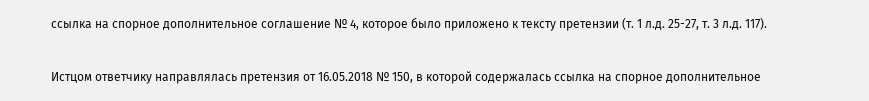ссылка на спорное дополнительное соглашение № 4, которое было приложено к тексту претензии (т. 1 л.д. 25-27, т. 3 л.д. 117).

Истцом ответчику направлялась претензия от 16.05.2018 № 150, в которой содержалась ссылка на спорное дополнительное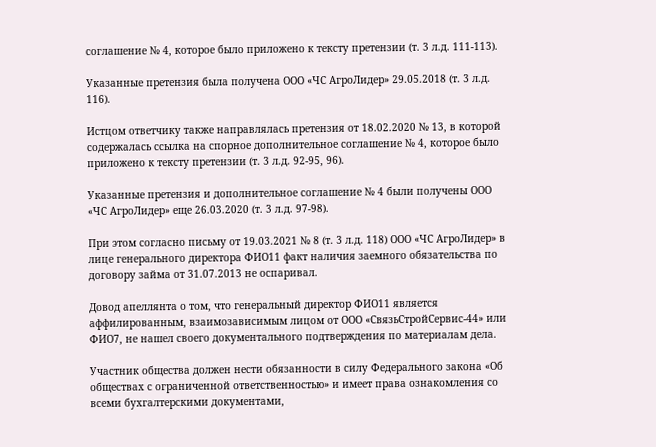соглашение № 4, которое было приложено к тексту претензии (т. 3 л.д. 111-113).

Указанные претензия была получена ООО «ЧС АгроЛидер» 29.05.2018 (т. 3 л.д. 116).

Истцом ответчику также направлялась претензия от 18.02.2020 № 13, в которой содержалась ссылка на спорное дополнительное соглашение № 4, которое было приложено к тексту претензии (т. 3 л.д. 92-95, 96).

Указанные претензия и дополнительное соглашение № 4 были получены ООО «ЧС АгроЛидер» еще 26.03.2020 (т. 3 л.д. 97-98).

При этом согласно письму от 19.03.2021 № 8 (т. 3 л.д. 118) ООО «ЧС АгроЛидер» в лице генерального директора ФИО11 факт наличия заемного обязательства по договору займа от 31.07.2013 не оспаривал.

Довод апеллянта о том, что генеральный директор ФИО11 является аффилированным, взаимозависимым лицом от ООО «СвязьСтройСервис-44» или ФИО7, не нашел своего документального подтверждения по материалам дела.

Участник общества должен нести обязанности в силу Федерального закона «Об обществах с ограниченной ответственностью» и имеет права ознакомления со всеми бухгалтерскими документами,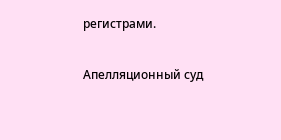регистрами.

Апелляционный суд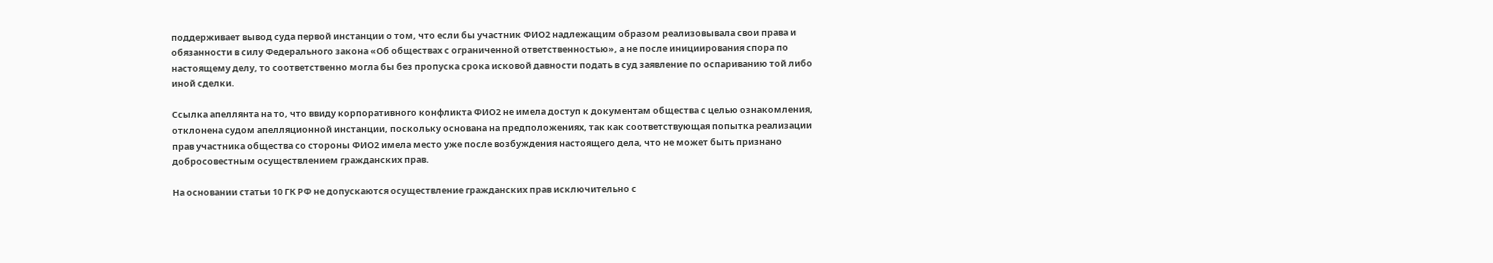поддерживает вывод суда первой инстанции о том, что если бы участник ФИО2 надлежащим образом реализовывала свои права и обязанности в силу Федерального закона «Об обществах с ограниченной ответственностью», а не после инициирования спора по настоящему делу, то соответственно могла бы без пропуска срока исковой давности подать в суд заявление по оспариванию той либо иной сделки.

Ссылка апеллянта на то, что ввиду корпоративного конфликта ФИО2 не имела доступ к документам общества с целью ознакомления, отклонена судом апелляционной инстанции, поскольку основана на предположениях, так как соответствующая попытка реализации прав участника общества со стороны ФИО2 имела место уже после возбуждения настоящего дела, что не может быть признано добросовестным осуществлением гражданских прав.

На основании статьи 10 ГК РФ не допускаются осуществление гражданских прав исключительно с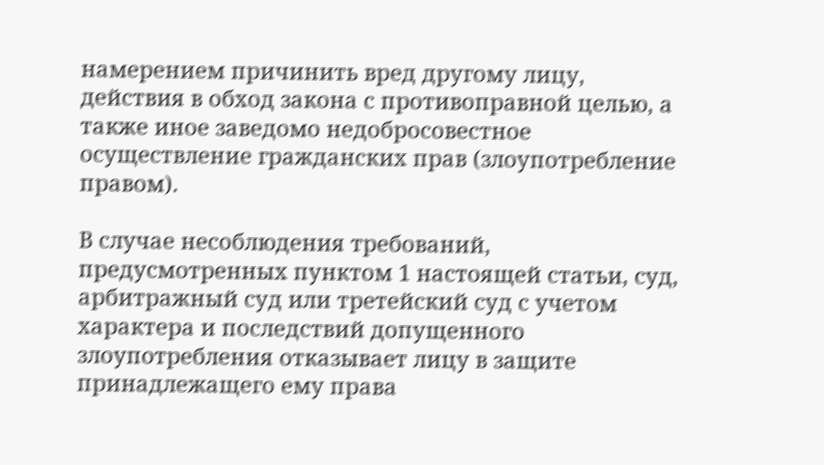намерением причинить вред другому лицу, действия в обход закона с противоправной целью, а также иное заведомо недобросовестное осуществление гражданских прав (злоупотребление правом).

В случае несоблюдения требований, предусмотренных пунктом 1 настоящей статьи, суд, арбитражный суд или третейский суд с учетом характера и последствий допущенного злоупотребления отказывает лицу в защите принадлежащего ему права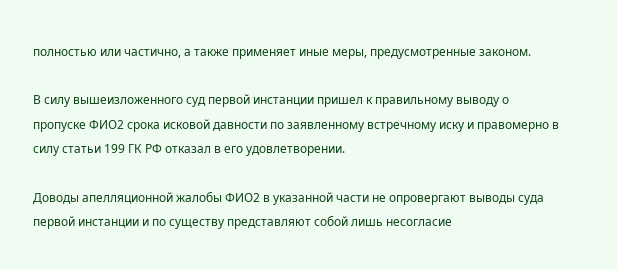полностью или частично, а также применяет иные меры, предусмотренные законом.

В силу вышеизложенного суд первой инстанции пришел к правильному выводу о пропуске ФИО2 срока исковой давности по заявленному встречному иску и правомерно в силу статьи 199 ГК РФ отказал в его удовлетворении.

Доводы апелляционной жалобы ФИО2 в указанной части не опровергают выводы суда первой инстанции и по существу представляют собой лишь несогласие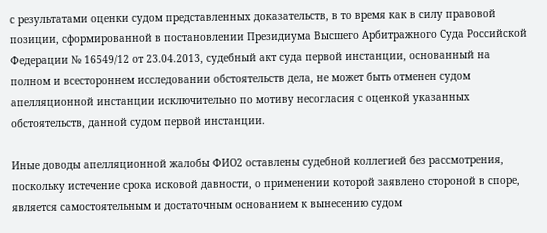с результатами оценки судом представленных доказательств, в то время как в силу правовой позиции, сформированной в постановлении Президиума Высшего Арбитражного Суда Российской Федерации № 16549/12 от 23.04.2013, судебный акт суда первой инстанции, основанный на полном и всестороннем исследовании обстоятельств дела, не может быть отменен судом апелляционной инстанции исключительно по мотиву несогласия с оценкой указанных обстоятельств, данной судом первой инстанции.

Иные доводы апелляционной жалобы ФИО2 оставлены судебной коллегией без рассмотрения, поскольку истечение срока исковой давности, о применении которой заявлено стороной в споре, является самостоятельным и достаточным основанием к вынесению судом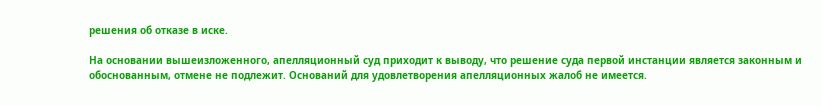решения об отказе в иске.

На основании вышеизложенного, апелляционный суд приходит к выводу, что решение суда первой инстанции является законным и обоснованным, отмене не подлежит. Оснований для удовлетворения апелляционных жалоб не имеется.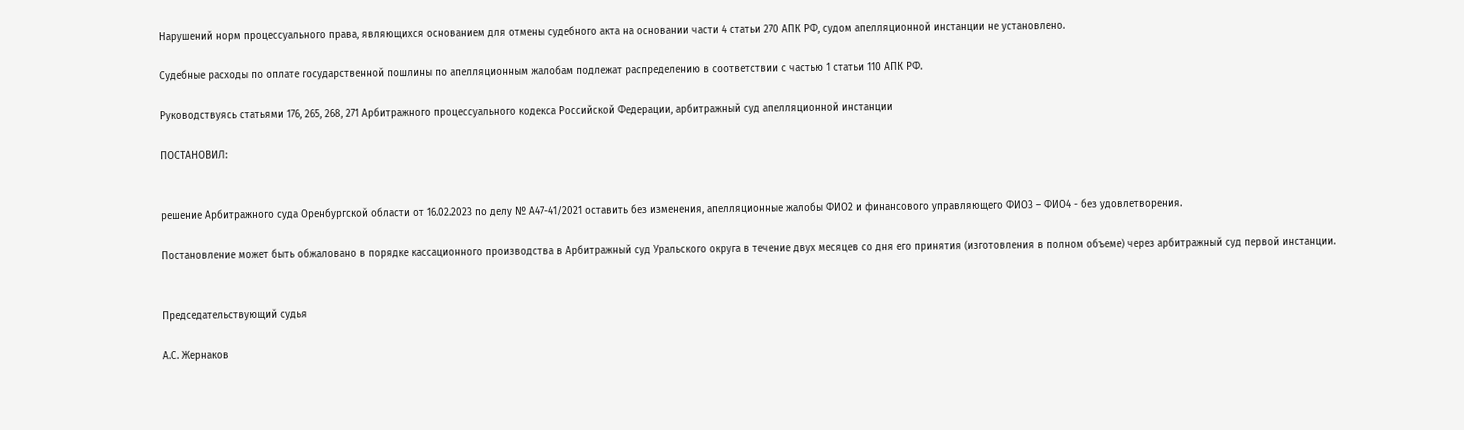Нарушений норм процессуального права, являющихся основанием для отмены судебного акта на основании части 4 статьи 270 АПК РФ, судом апелляционной инстанции не установлено.

Судебные расходы по оплате государственной пошлины по апелляционным жалобам подлежат распределению в соответствии с частью 1 статьи 110 АПК РФ.

Руководствуясь статьями 176, 265, 268, 271 Арбитражного процессуального кодекса Российской Федерации, арбитражный суд апелляционной инстанции

ПОСТАНОВИЛ:


решение Арбитражного суда Оренбургской области от 16.02.2023 по делу № А47-41/2021 оставить без изменения, апелляционные жалобы ФИО2 и финансового управляющего ФИО3 – ФИО4 - без удовлетворения.

Постановление может быть обжаловано в порядке кассационного производства в Арбитражный суд Уральского округа в течение двух месяцев со дня его принятия (изготовления в полном объеме) через арбитражный суд первой инстанции.


Председательствующий судья

А.С. Жернаков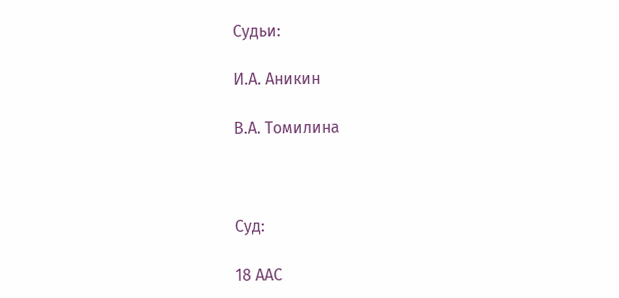Судьи:

И.А. Аникин

В.А. Томилина



Суд:

18 ААС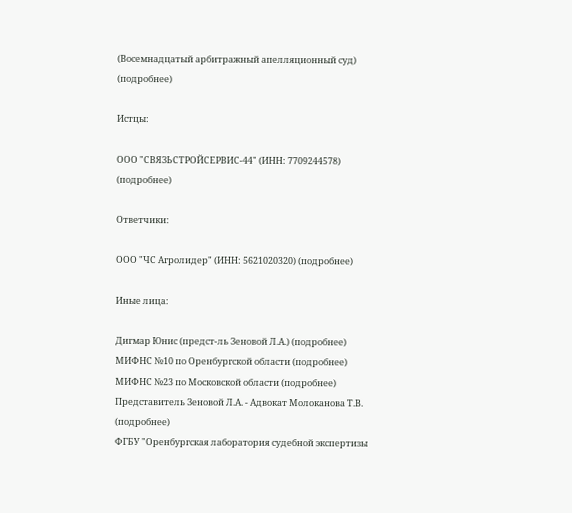(Восемнадцатый арбитражный апелляционный суд) (подробнее)

Истцы:

ООО "СВЯЗЬСТРОЙСЕРВИС-44" (ИНН: 7709244578) (подробнее)

Ответчики:

ООО "ЧС Агролидер" (ИНН: 5621020320) (подробнее)

Иные лица:

Дигмар Юнис (предст-ль Зеновой Л.А.) (подробнее)
МИФНС №10 по Оренбургской области (подробнее)
МИФНС №23 по Московской области (подробнее)
Представитель Зеновой Л.А. - Адвокат Молоканова Т.В. (подробнее)
ФГБУ "Оренбургская лаборатория судебной экспертизы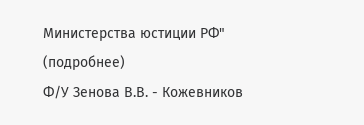Министерства юстиции РФ" (подробнее)
Ф/У Зенова В.В. - Кожевников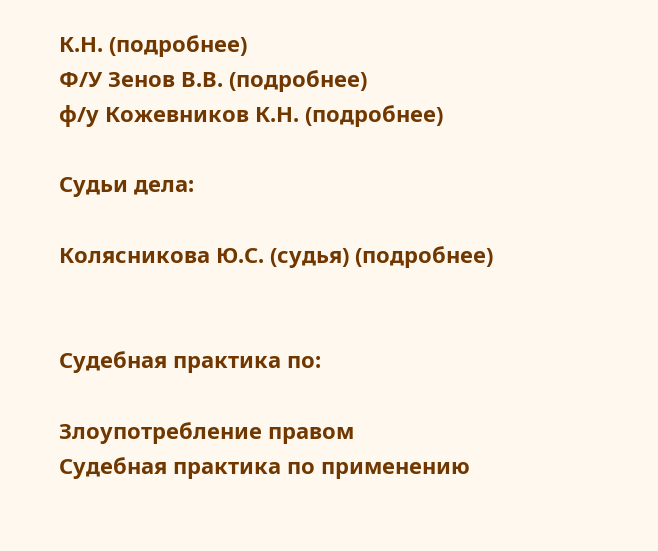К.Н. (подробнее)
Ф/У Зенов В.В. (подробнее)
ф/у Кожевников К.Н. (подробнее)

Судьи дела:

Колясникова Ю.С. (судья) (подробнее)


Судебная практика по:

Злоупотребление правом
Судебная практика по применению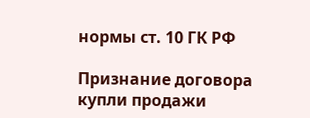нормы ст. 10 ГК РФ

Признание договора купли продажи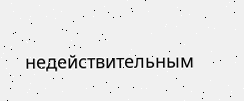недействительным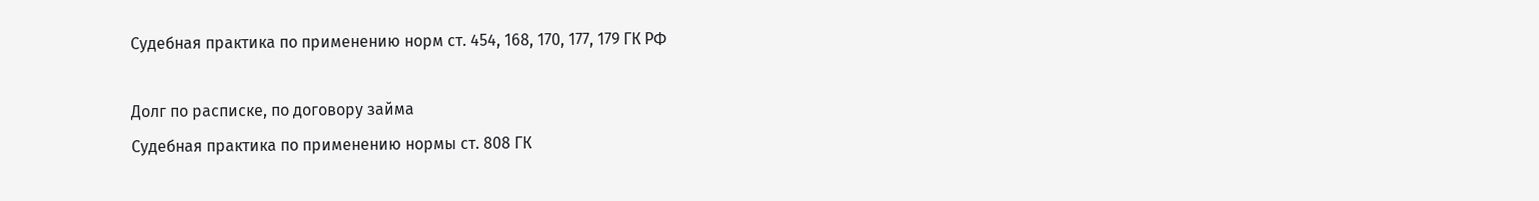Судебная практика по применению норм ст. 454, 168, 170, 177, 179 ГК РФ

Долг по расписке, по договору займа
Судебная практика по применению нормы ст. 808 ГК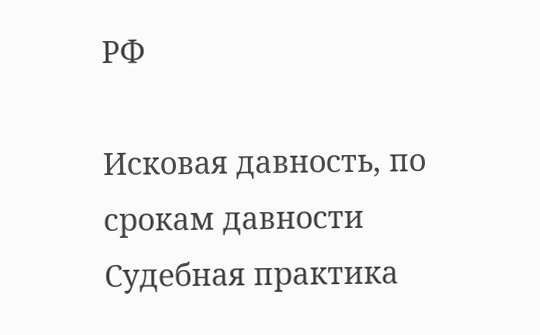РФ

Исковая давность, по срокам давности
Судебная практика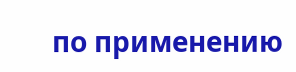по применению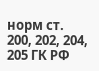норм ст. 200, 202, 204, 205 ГК РФ